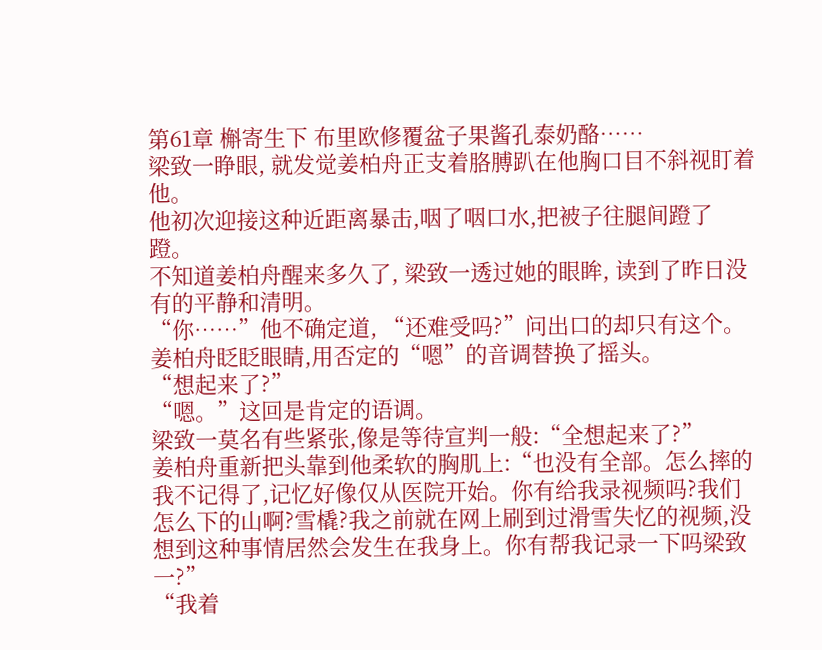第61章 槲寄生下 布里欧修覆盆子果酱孔泰奶酪……
梁致一睁眼, 就发觉姜柏舟正支着胳膊趴在他胸口目不斜视盯着他。
他初次迎接这种近距离暴击,咽了咽口水,把被子往腿间蹬了蹬。
不知道姜柏舟醒来多久了, 梁致一透过她的眼眸, 读到了昨日没有的平静和清明。
“你……”他不确定道, “还难受吗?”问出口的却只有这个。
姜柏舟眨眨眼睛,用否定的“嗯”的音调替换了摇头。
“想起来了?”
“嗯。”这回是肯定的语调。
梁致一莫名有些紧张,像是等待宣判一般:“全想起来了?”
姜柏舟重新把头靠到他柔软的胸肌上:“也没有全部。怎么摔的我不记得了,记忆好像仅从医院开始。你有给我录视频吗?我们怎么下的山啊?雪橇?我之前就在网上刷到过滑雪失忆的视频,没想到这种事情居然会发生在我身上。你有帮我记录一下吗梁致一?”
“我着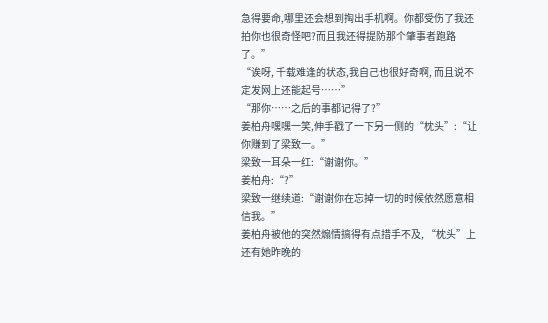急得要命,哪里还会想到掏出手机啊。你都受伤了我还拍你也很奇怪吧?而且我还得提防那个肇事者跑路了。”
“诶呀, 千载难逢的状态,我自己也很好奇啊, 而且说不定发网上还能起号……”
“那你……之后的事都记得了?”
姜柏舟嘿嘿一笑,伸手戳了一下另一侧的“枕头”:“让你赚到了梁致一。”
梁致一耳朵一红:“谢谢你。”
姜柏舟:“?”
梁致一继续道:“谢谢你在忘掉一切的时候依然愿意相信我。”
姜柏舟被他的突然煽情搞得有点措手不及, “枕头”上还有她昨晚的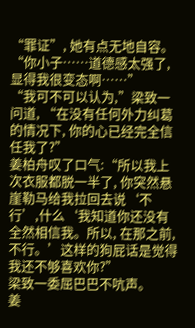“罪证”, 她有点无地自容。“你小子……道德感太强了,显得我很变态啊……”
“我可不可以认为,”梁致一问道, “在没有任何外力纠葛的情况下, 你的心已经完全信任我了?”
姜柏舟叹了口气:“所以我上次衣服都脱一半了, 你突然悬崖勒马给我拉回去说‘不行’,什么‘我知道你还没有全然相信我。所以, 在那之前, 不行。’这样的狗屁话是觉得我还不够喜欢你?”
梁致一委屈巴巴不吭声。
姜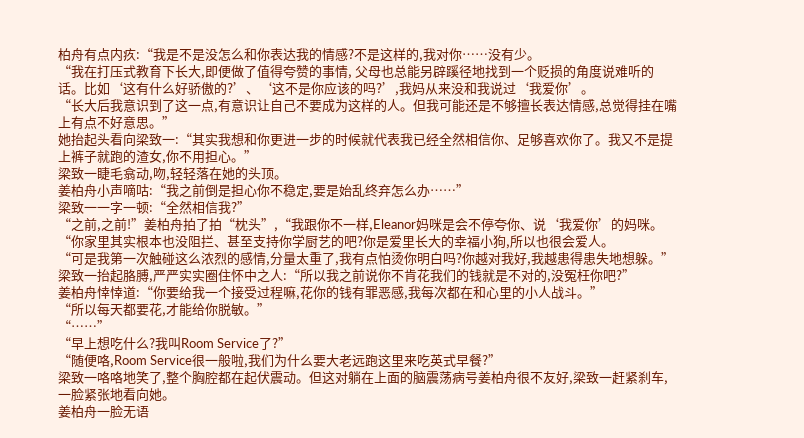柏舟有点内疚:“我是不是没怎么和你表达我的情感?不是这样的,我对你……没有少。
“我在打压式教育下长大,即便做了值得夸赞的事情, 父母也总能另辟蹊径地找到一个贬损的角度说难听的话。比如‘这有什么好骄傲的?’、‘这不是你应该的吗?’,我妈从来没和我说过‘我爱你’。
“长大后我意识到了这一点,有意识让自己不要成为这样的人。但我可能还是不够擅长表达情感,总觉得挂在嘴上有点不好意思。”
她抬起头看向梁致一:“其实我想和你更进一步的时候就代表我已经全然相信你、足够喜欢你了。我又不是提上裤子就跑的渣女,你不用担心。”
梁致一睫毛翕动,吻,轻轻落在她的头顶。
姜柏舟小声嘀咕:“我之前倒是担心你不稳定,要是始乱终弃怎么办……”
梁致一一字一顿:“全然相信我?”
“之前,之前!”姜柏舟拍了拍“枕头”,“我跟你不一样,Eleanor妈咪是会不停夸你、说‘我爱你’的妈咪。
“你家里其实根本也没阻拦、甚至支持你学厨艺的吧?你是爱里长大的幸福小狗,所以也很会爱人。
“可是我第一次触碰这么浓烈的感情,分量太重了,我有点怕烫你明白吗?你越对我好,我越患得患失地想躲。”
梁致一抬起胳膊,严严实实圈住怀中之人:“所以我之前说你不肯花我们的钱就是不对的,没冤枉你吧?”
姜柏舟悻悻道:“你要给我一个接受过程嘛,花你的钱有罪恶感,我每次都在和心里的小人战斗。”
“所以每天都要花,才能给你脱敏。”
“……”
“早上想吃什么?我叫Room Service了?”
“随便咯,Room Service很一般啦,我们为什么要大老远跑这里来吃英式早餐?”
梁致一咯咯地笑了,整个胸腔都在起伏震动。但这对躺在上面的脑震荡病号姜柏舟很不友好,梁致一赶紧刹车,一脸紧张地看向她。
姜柏舟一脸无语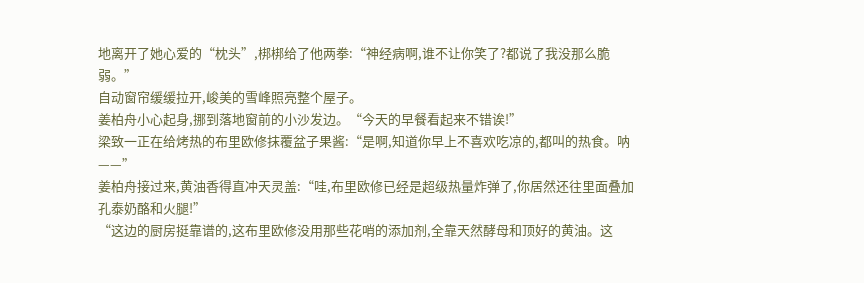地离开了她心爱的“枕头”,梆梆给了他两拳:“神经病啊,谁不让你笑了?都说了我没那么脆弱。”
自动窗帘缓缓拉开,峻美的雪峰照亮整个屋子。
姜柏舟小心起身,挪到落地窗前的小沙发边。“今天的早餐看起来不错诶!”
梁致一正在给烤热的布里欧修抹覆盆子果酱:“是啊,知道你早上不喜欢吃凉的,都叫的热食。呐——”
姜柏舟接过来,黄油香得直冲天灵盖:“哇,布里欧修已经是超级热量炸弹了,你居然还往里面叠加孔泰奶酪和火腿!”
“这边的厨房挺靠谱的,这布里欧修没用那些花哨的添加剂,全靠天然酵母和顶好的黄油。这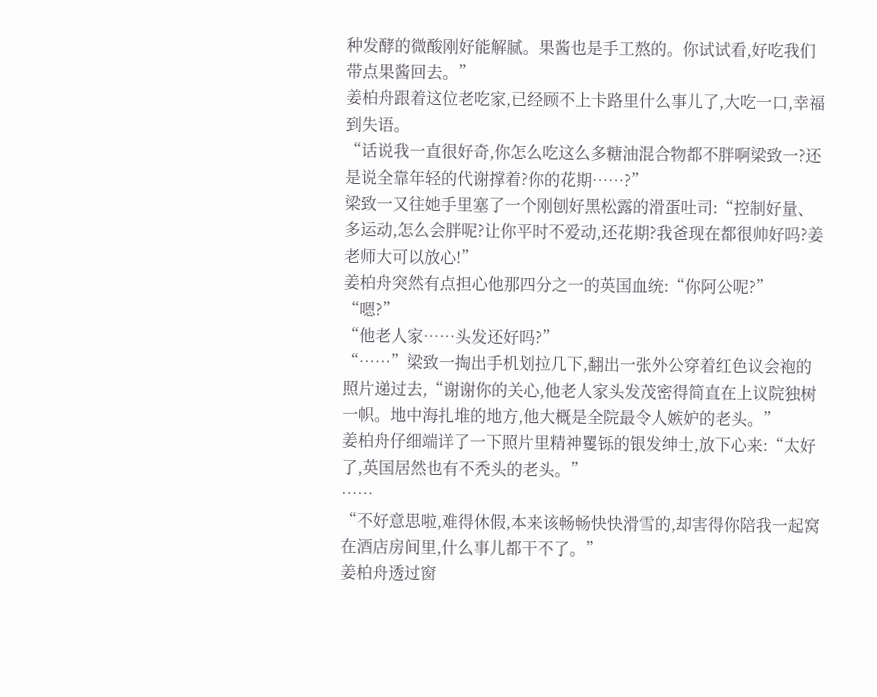种发酵的微酸刚好能解腻。果酱也是手工熬的。你试试看,好吃我们带点果酱回去。”
姜柏舟跟着这位老吃家,已经顾不上卡路里什么事儿了,大吃一口,幸福到失语。
“话说我一直很好奇,你怎么吃这么多糖油混合物都不胖啊梁致一?还是说全靠年轻的代谢撑着?你的花期……?”
梁致一又往她手里塞了一个刚刨好黑松露的滑蛋吐司:“控制好量、多运动,怎么会胖呢?让你平时不爱动,还花期?我爸现在都很帅好吗?姜老师大可以放心!”
姜柏舟突然有点担心他那四分之一的英国血统:“你阿公呢?”
“嗯?”
“他老人家……头发还好吗?”
“……”梁致一掏出手机划拉几下,翻出一张外公穿着红色议会袍的照片递过去,“谢谢你的关心,他老人家头发茂密得简直在上议院独树一帜。地中海扎堆的地方,他大概是全院最令人嫉妒的老头。”
姜柏舟仔细端详了一下照片里精神矍铄的银发绅士,放下心来:“太好了,英国居然也有不秃头的老头。”
……
“不好意思啦,难得休假,本来该畅畅快快滑雪的,却害得你陪我一起窝在酒店房间里,什么事儿都干不了。”
姜柏舟透过窗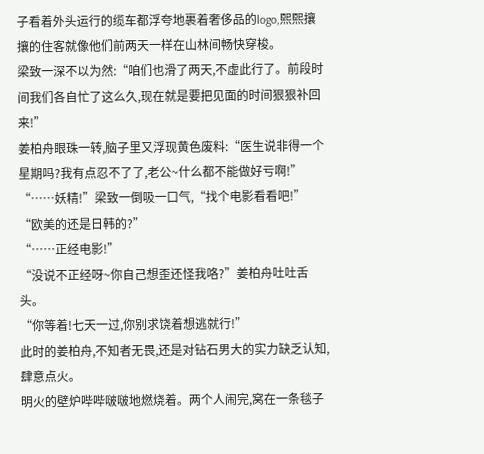子看着外头运行的缆车都浮夸地裹着奢侈品的logo,熙熙攘攘的住客就像他们前两天一样在山林间畅快穿梭。
梁致一深不以为然:“咱们也滑了两天,不虚此行了。前段时间我们各自忙了这么久,现在就是要把见面的时间狠狠补回来!”
姜柏舟眼珠一转,脑子里又浮现黄色废料:“医生说非得一个星期吗?我有点忍不了了,老公~什么都不能做好亏啊!”
“……妖精!”梁致一倒吸一口气,“找个电影看看吧!”
“欧美的还是日韩的?”
“……正经电影!”
“没说不正经呀~你自己想歪还怪我咯?”姜柏舟吐吐舌头。
“你等着!七天一过,你别求饶着想逃就行!”
此时的姜柏舟,不知者无畏,还是对钻石男大的实力缺乏认知,肆意点火。
明火的壁炉哔哔啵啵地燃烧着。两个人闹完,窝在一条毯子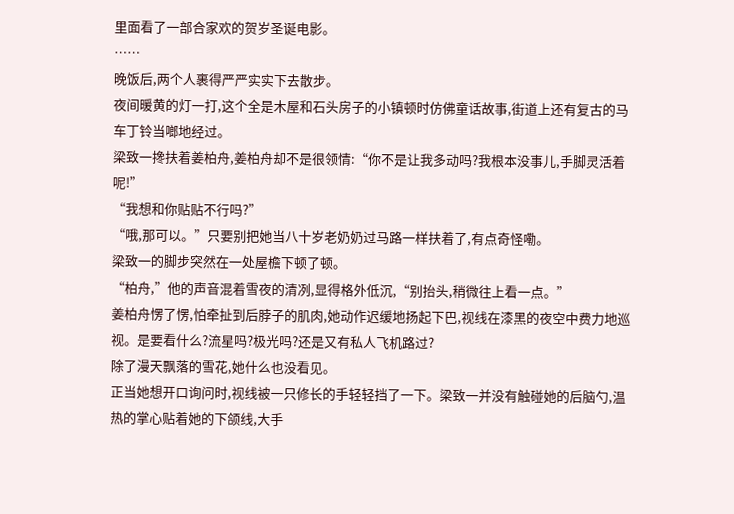里面看了一部合家欢的贺岁圣诞电影。
……
晚饭后,两个人裹得严严实实下去散步。
夜间暖黄的灯一打,这个全是木屋和石头房子的小镇顿时仿佛童话故事,街道上还有复古的马车丁铃当啷地经过。
梁致一搀扶着姜柏舟,姜柏舟却不是很领情:“你不是让我多动吗?我根本没事儿,手脚灵活着呢!”
“我想和你贴贴不行吗?”
“哦,那可以。”只要别把她当八十岁老奶奶过马路一样扶着了,有点奇怪嘞。
梁致一的脚步突然在一处屋檐下顿了顿。
“柏舟,”他的声音混着雪夜的清冽,显得格外低沉,“别抬头,稍微往上看一点。”
姜柏舟愣了愣,怕牵扯到后脖子的肌肉,她动作迟缓地扬起下巴,视线在漆黑的夜空中费力地巡视。是要看什么?流星吗?极光吗?还是又有私人飞机路过?
除了漫天飘落的雪花,她什么也没看见。
正当她想开口询问时,视线被一只修长的手轻轻挡了一下。梁致一并没有触碰她的后脑勺,温热的掌心贴着她的下颌线,大手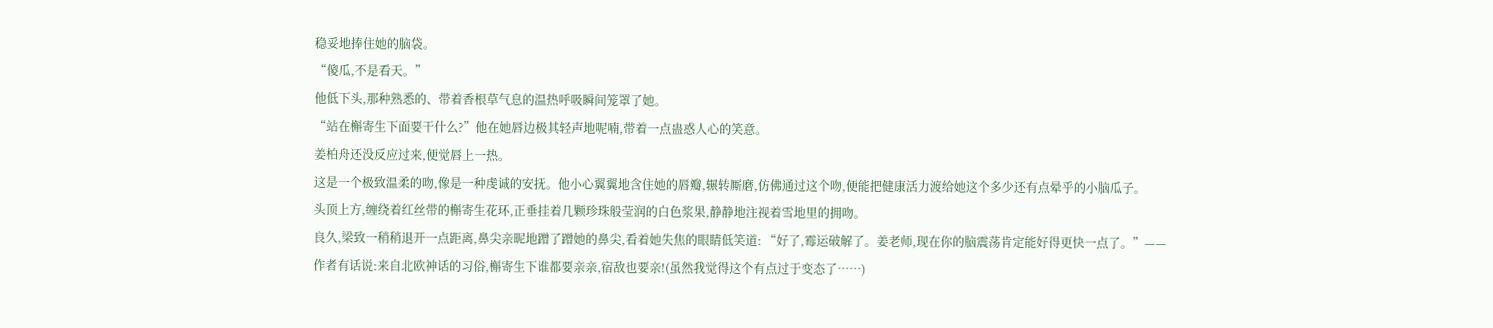稳妥地捧住她的脑袋。
“傻瓜,不是看天。”
他低下头,那种熟悉的、带着香根草气息的温热呼吸瞬间笼罩了她。
“站在槲寄生下面要干什么?”他在她唇边极其轻声地呢喃,带着一点蛊惑人心的笑意。
姜柏舟还没反应过来,便觉唇上一热。
这是一个极致温柔的吻,像是一种虔诚的安抚。他小心翼翼地含住她的唇瓣,辗转厮磨,仿佛通过这个吻,便能把健康活力渡给她这个多少还有点晕乎的小脑瓜子。
头顶上方,缠绕着红丝带的槲寄生花环,正垂挂着几颗珍珠般莹润的白色浆果,静静地注视着雪地里的拥吻。
良久,梁致一稍稍退开一点距离,鼻尖亲昵地蹭了蹭她的鼻尖,看着她失焦的眼睛低笑道: “好了,霉运破解了。姜老师,现在你的脑震荡肯定能好得更快一点了。”——
作者有话说:来自北欧神话的习俗,槲寄生下谁都要亲亲,宿敌也要亲!(虽然我觉得这个有点过于变态了……)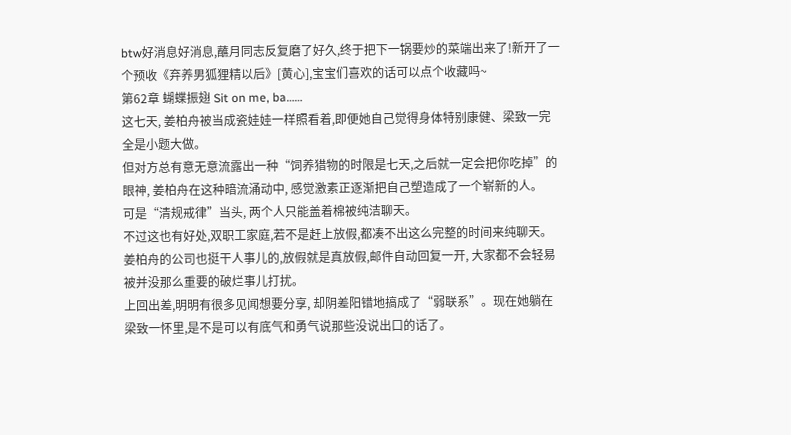btw好消息好消息,蘸月同志反复磨了好久,终于把下一锅要炒的菜端出来了!新开了一个预收《弃养男狐狸精以后》[黄心],宝宝们喜欢的话可以点个收藏吗~
第62章 蝴蝶振翅 Sit on me, ba……
这七天, 姜柏舟被当成瓷娃娃一样照看着,即便她自己觉得身体特别康健、梁致一完全是小题大做。
但对方总有意无意流露出一种“饲养猎物的时限是七天,之后就一定会把你吃掉”的眼神, 姜柏舟在这种暗流涌动中, 感觉激素正逐渐把自己塑造成了一个崭新的人。
可是“清规戒律”当头, 两个人只能盖着棉被纯洁聊天。
不过这也有好处,双职工家庭,若不是赶上放假,都凑不出这么完整的时间来纯聊天。
姜柏舟的公司也挺干人事儿的,放假就是真放假,邮件自动回复一开, 大家都不会轻易被并没那么重要的破烂事儿打扰。
上回出差,明明有很多见闻想要分享, 却阴差阳错地搞成了“弱联系”。现在她躺在梁致一怀里,是不是可以有底气和勇气说那些没说出口的话了。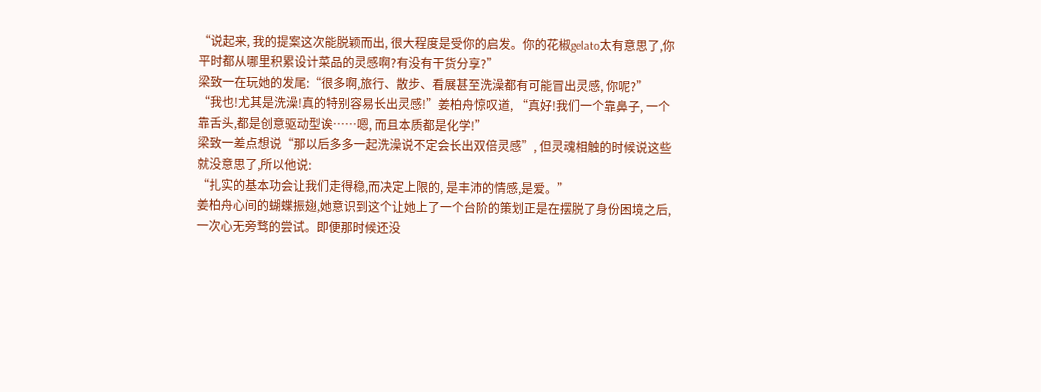“说起来, 我的提案这次能脱颖而出, 很大程度是受你的启发。你的花椒gelato太有意思了,你平时都从哪里积累设计菜品的灵感啊?有没有干货分享?”
梁致一在玩她的发尾:“很多啊,旅行、散步、看展甚至洗澡都有可能冒出灵感, 你呢?”
“我也!尤其是洗澡!真的特别容易长出灵感!”姜柏舟惊叹道, “真好!我们一个靠鼻子, 一个靠舌头,都是创意驱动型诶……嗯, 而且本质都是化学!”
梁致一差点想说“那以后多多一起洗澡说不定会长出双倍灵感”, 但灵魂相触的时候说这些就没意思了,所以他说:
“扎实的基本功会让我们走得稳,而决定上限的, 是丰沛的情感,是爱。”
姜柏舟心间的蝴蝶振翅,她意识到这个让她上了一个台阶的策划正是在摆脱了身份困境之后,一次心无旁骛的尝试。即便那时候还没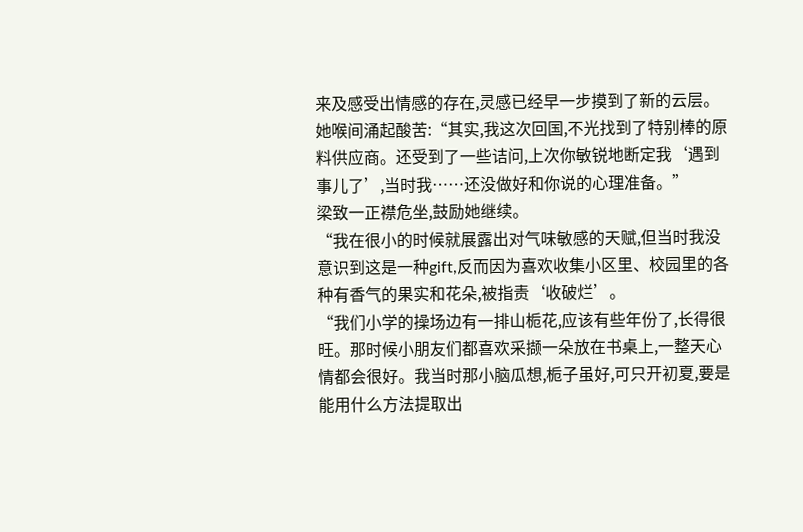来及感受出情感的存在,灵感已经早一步摸到了新的云层。
她喉间涌起酸苦:“其实,我这次回国,不光找到了特别棒的原料供应商。还受到了一些诘问,上次你敏锐地断定我‘遇到事儿了’,当时我……还没做好和你说的心理准备。”
梁致一正襟危坐,鼓励她继续。
“我在很小的时候就展露出对气味敏感的天赋,但当时我没意识到这是一种gift,反而因为喜欢收集小区里、校园里的各种有香气的果实和花朵,被指责‘收破烂’。
“我们小学的操场边有一排山栀花,应该有些年份了,长得很旺。那时候小朋友们都喜欢采撷一朵放在书桌上,一整天心情都会很好。我当时那小脑瓜想,栀子虽好,可只开初夏,要是能用什么方法提取出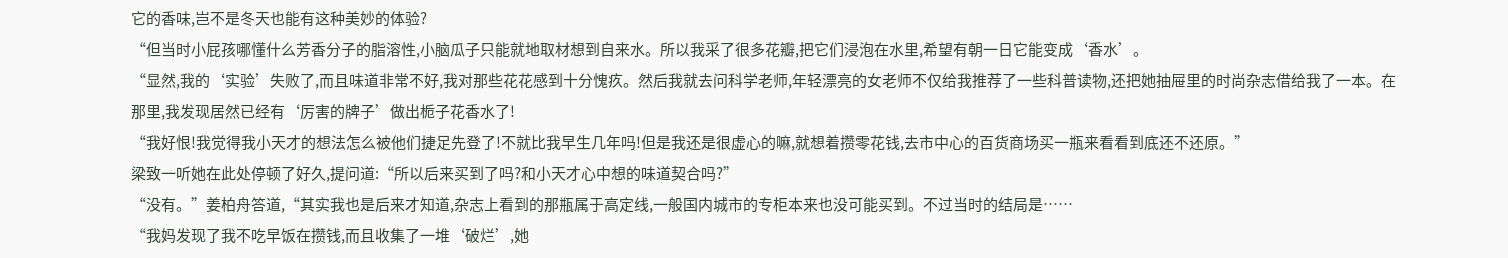它的香味,岂不是冬天也能有这种美妙的体验?
“但当时小屁孩哪懂什么芳香分子的脂溶性,小脑瓜子只能就地取材想到自来水。所以我采了很多花瓣,把它们浸泡在水里,希望有朝一日它能变成‘香水’。
“显然,我的‘实验’失败了,而且味道非常不好,我对那些花花感到十分愧疚。然后我就去问科学老师,年轻漂亮的女老师不仅给我推荐了一些科普读物,还把她抽屉里的时尚杂志借给我了一本。在那里,我发现居然已经有‘厉害的牌子’做出栀子花香水了!
“我好恨!我觉得我小天才的想法怎么被他们捷足先登了!不就比我早生几年吗!但是我还是很虚心的嘛,就想着攒零花钱,去市中心的百货商场买一瓶来看看到底还不还原。”
梁致一听她在此处停顿了好久,提问道:“所以后来买到了吗?和小天才心中想的味道契合吗?”
“没有。”姜柏舟答道,“其实我也是后来才知道,杂志上看到的那瓶属于高定线,一般国内城市的专柜本来也没可能买到。不过当时的结局是……
“我妈发现了我不吃早饭在攒钱,而且收集了一堆‘破烂’,她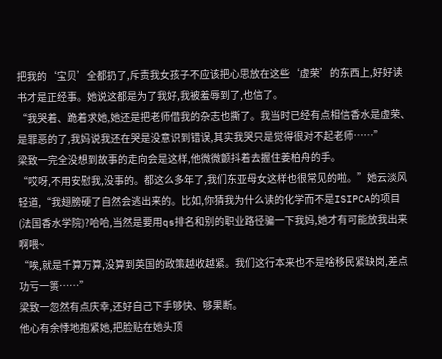把我的‘宝贝’全都扔了,斥责我女孩子不应该把心思放在这些‘虚荣’的东西上,好好读书才是正经事。她说这都是为了我好,我被羞辱到了,也信了。
“我哭着、跪着求她,她还是把老师借我的杂志也撕了。我当时已经有点相信香水是虚荣、是罪恶的了,我妈说我还在哭是没意识到错误,其实我哭只是觉得很对不起老师……”
梁致一完全没想到故事的走向会是这样,他微微颤抖着去握住姜柏舟的手。
“哎呀,不用安慰我,没事的。都这么多年了,我们东亚母女这样也很常见的啦。”她云淡风轻道,“我翅膀硬了自然会逃出来的。比如,你猜我为什么读的化学而不是ISIPCA的项目(法国香水学院)?哈哈,当然是要用qs排名和别的职业路径骗一下我妈,她才有可能放我出来啊喂~
“唉,就是千算万算,没算到英国的政策越收越紧。我们这行本来也不是啥移民紧缺岗,差点功亏一篑……”
梁致一忽然有点庆幸,还好自己下手够快、够果断。
他心有余悸地抱紧她,把脸贴在她头顶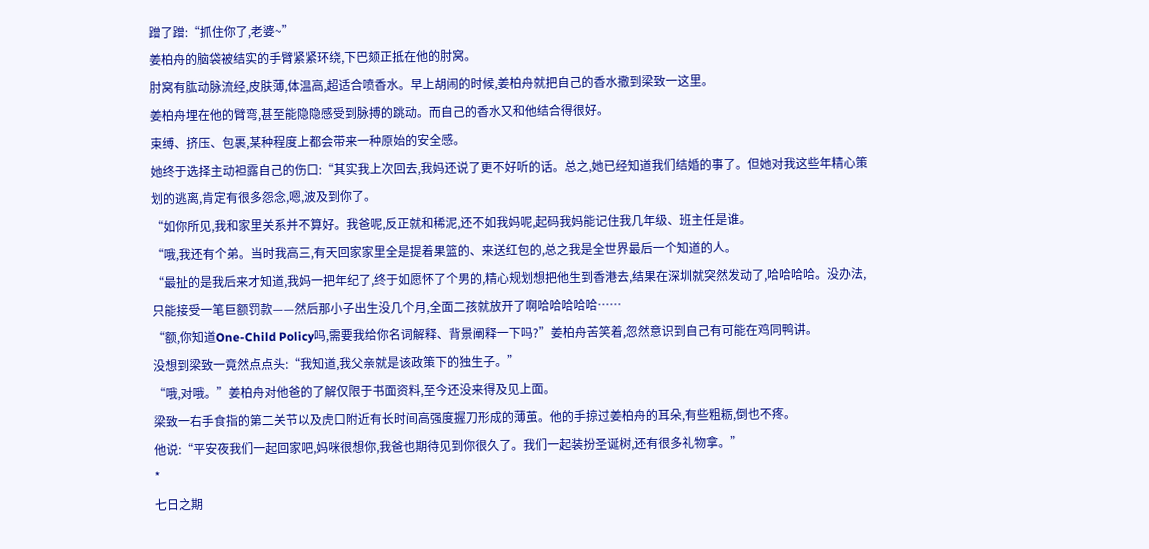蹭了蹭:“抓住你了,老婆~”
姜柏舟的脑袋被结实的手臂紧紧环绕,下巴颏正抵在他的肘窝。
肘窝有肱动脉流经,皮肤薄,体温高,超适合喷香水。早上胡闹的时候,姜柏舟就把自己的香水撒到梁致一这里。
姜柏舟埋在他的臂弯,甚至能隐隐感受到脉搏的跳动。而自己的香水又和他结合得很好。
束缚、挤压、包裹,某种程度上都会带来一种原始的安全感。
她终于选择主动袒露自己的伤口:“其实我上次回去,我妈还说了更不好听的话。总之,她已经知道我们结婚的事了。但她对我这些年精心策划的逃离,肯定有很多怨念,嗯,波及到你了。
“如你所见,我和家里关系并不算好。我爸呢,反正就和稀泥,还不如我妈呢,起码我妈能记住我几年级、班主任是谁。
“哦,我还有个弟。当时我高三,有天回家家里全是提着果篮的、来送红包的,总之我是全世界最后一个知道的人。
“最扯的是我后来才知道,我妈一把年纪了,终于如愿怀了个男的,精心规划想把他生到香港去,结果在深圳就突然发动了,哈哈哈哈。没办法,只能接受一笔巨额罚款——然后那小子出生没几个月,全面二孩就放开了啊哈哈哈哈哈……
“额,你知道One-Child Policy吗,需要我给你名词解释、背景阐释一下吗?”姜柏舟苦笑着,忽然意识到自己有可能在鸡同鸭讲。
没想到梁致一竟然点点头:“我知道,我父亲就是该政策下的独生子。”
“哦,对哦。”姜柏舟对他爸的了解仅限于书面资料,至今还没来得及见上面。
梁致一右手食指的第二关节以及虎口附近有长时间高强度握刀形成的薄茧。他的手掠过姜柏舟的耳朵,有些粗粝,倒也不疼。
他说:“平安夜我们一起回家吧,妈咪很想你,我爸也期待见到你很久了。我们一起装扮圣诞树,还有很多礼物拿。”
*
七日之期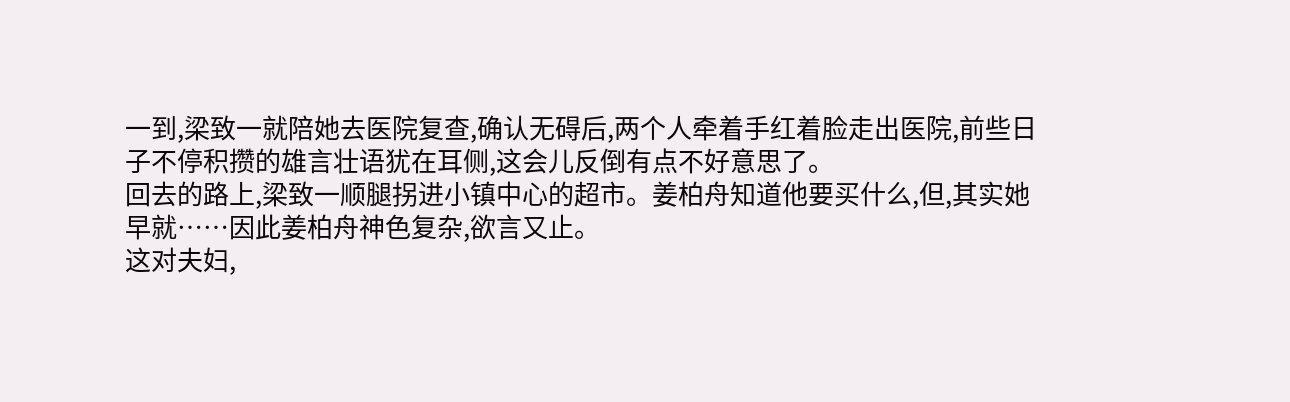一到,梁致一就陪她去医院复查,确认无碍后,两个人牵着手红着脸走出医院,前些日子不停积攒的雄言壮语犹在耳侧,这会儿反倒有点不好意思了。
回去的路上,梁致一顺腿拐进小镇中心的超市。姜柏舟知道他要买什么,但,其实她早就……因此姜柏舟神色复杂,欲言又止。
这对夫妇,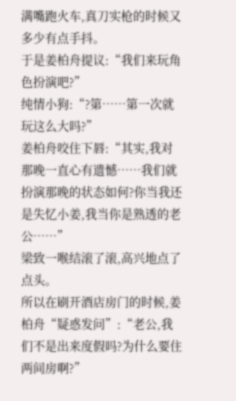满嘴跑火车,真刀实枪的时候又多少有点手抖。
于是姜柏舟提议:“我们来玩角色扮演吧?”
纯情小狗:“?第……第一次就玩这么大吗?”
姜柏舟咬住下唇:“其实,我对那晚一直心有遗憾……我们就扮演那晚的状态如何?你当我还是失忆小姜,我当你是熟透的老公……”
梁致一喉结滚了滚,高兴地点了点头。
所以在刷开酒店房门的时候,姜柏舟“疑惑发问”:“老公,我们不是出来度假吗?为什么要住两间房啊?”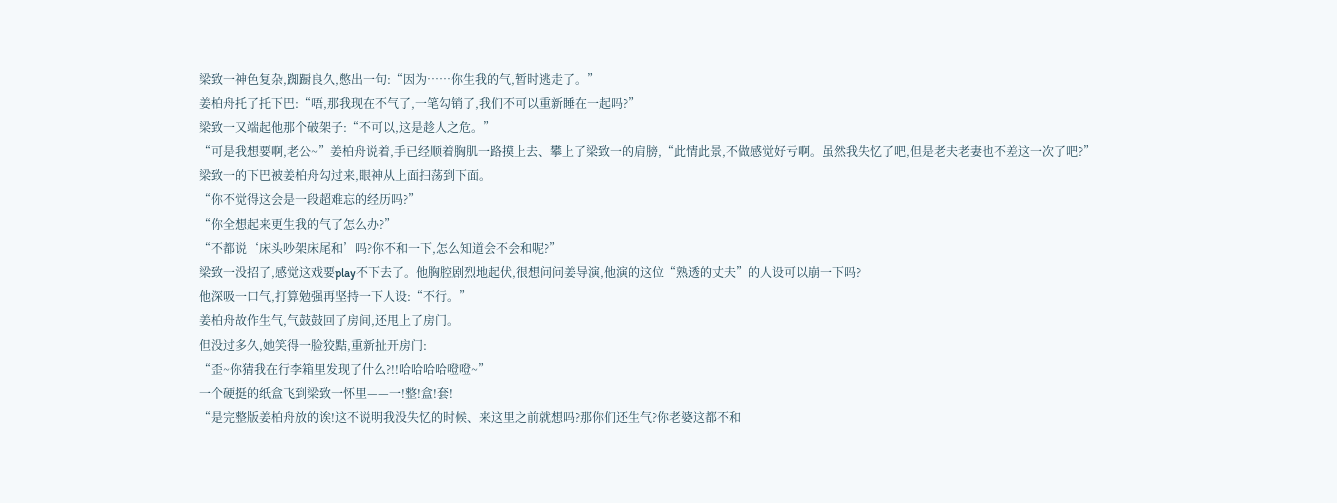梁致一神色复杂,踟蹰良久,憋出一句:“因为……你生我的气,暂时逃走了。”
姜柏舟托了托下巴:“唔,那我现在不气了,一笔勾销了,我们不可以重新睡在一起吗?”
梁致一又端起他那个破架子:“不可以,这是趁人之危。”
“可是我想要啊,老公~”姜柏舟说着,手已经顺着胸肌一路摸上去、攀上了梁致一的肩膀,“此情此景,不做感觉好亏啊。虽然我失忆了吧,但是老夫老妻也不差这一次了吧?”
梁致一的下巴被姜柏舟勾过来,眼神从上面扫荡到下面。
“你不觉得这会是一段超难忘的经历吗?”
“你全想起来更生我的气了怎么办?”
“不都说‘床头吵架床尾和’吗?你不和一下,怎么知道会不会和呢?”
梁致一没招了,感觉这戏要play不下去了。他胸腔剧烈地起伏,很想问问姜导演,他演的这位“熟透的丈夫”的人设可以崩一下吗?
他深吸一口气,打算勉强再坚持一下人设:“不行。”
姜柏舟故作生气,气鼓鼓回了房间,还甩上了房门。
但没过多久,她笑得一脸狡黠,重新扯开房门:
“歪~你猜我在行李箱里发现了什么?!!哈哈哈哈噔噔~”
一个硬挺的纸盒飞到梁致一怀里——一!整!盒!套!
“是完整版姜柏舟放的诶!这不说明我没失忆的时候、来这里之前就想吗?那你们还生气?你老婆这都不和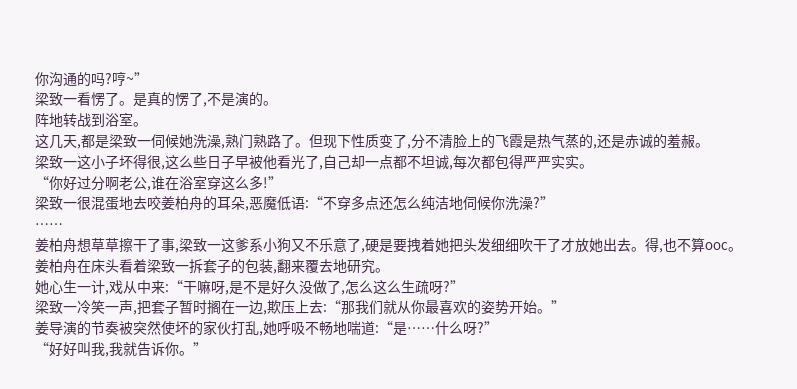你沟通的吗?哼~”
梁致一看愣了。是真的愣了,不是演的。
阵地转战到浴室。
这几天,都是梁致一伺候她洗澡,熟门熟路了。但现下性质变了,分不清脸上的飞霞是热气蒸的,还是赤诚的羞赧。
梁致一这小子坏得很,这么些日子早被他看光了,自己却一点都不坦诚,每次都包得严严实实。
“你好过分啊老公,谁在浴室穿这么多!”
梁致一很混蛋地去咬姜柏舟的耳朵,恶魔低语:“不穿多点还怎么纯洁地伺候你洗澡?”
……
姜柏舟想草草擦干了事,梁致一这爹系小狗又不乐意了,硬是要拽着她把头发细细吹干了才放她出去。得,也不算ooc。
姜柏舟在床头看着梁致一拆套子的包装,翻来覆去地研究。
她心生一计,戏从中来:“干嘛呀,是不是好久没做了,怎么这么生疏呀?”
梁致一冷笑一声,把套子暂时搁在一边,欺压上去:“那我们就从你最喜欢的姿势开始。”
姜导演的节奏被突然使坏的家伙打乱,她呼吸不畅地喘道:“是……什么呀?”
“好好叫我,我就告诉你。”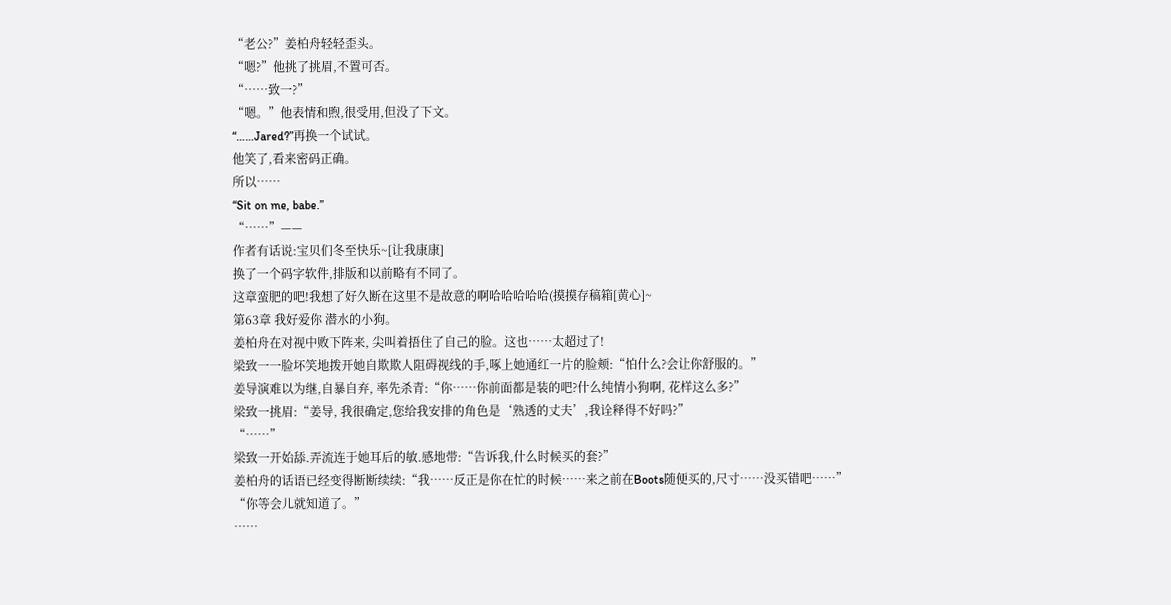“老公?”姜柏舟轻轻歪头。
“嗯?”他挑了挑眉,不置可否。
“……致一?”
“嗯。”他表情和煦,很受用,但没了下文。
“……Jared?”再换一个试试。
他笑了,看来密码正确。
所以……
“Sit on me, babe.”
“……”——
作者有话说:宝贝们冬至快乐~[让我康康]
换了一个码字软件,排版和以前略有不同了。
这章蛮肥的吧!我想了好久断在这里不是故意的啊哈哈哈哈哈(摸摸存稿箱[黄心]~
第63章 我好爱你 潜水的小狗。
姜柏舟在对视中败下阵来, 尖叫着捂住了自己的脸。这也……太超过了!
梁致一一脸坏笑地拨开她自欺欺人阻碍视线的手,啄上她通红一片的脸颊:“怕什么?会让你舒服的。”
姜导演难以为继,自暴自弃, 率先杀青:“你……你前面都是装的吧?什么纯情小狗啊, 花样这么多?”
梁致一挑眉:“姜导, 我很确定,您给我安排的角色是‘熟透的丈夫’,我诠释得不好吗?”
“……”
梁致一开始舔.弄流连于她耳后的敏.感地带:“告诉我,什么时候买的套?”
姜柏舟的话语已经变得断断续续:“我……反正是你在忙的时候……来之前在Boots随便买的,尺寸……没买错吧……”
“你等会儿就知道了。”
……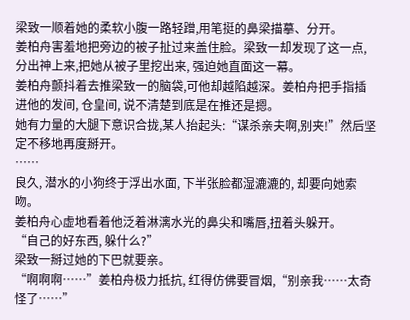梁致一顺着她的柔软小腹一路轻蹭,用笔挺的鼻梁描摹、分开。
姜柏舟害羞地把旁边的被子扯过来盖住脸。梁致一却发现了这一点, 分出神上来,把她从被子里挖出来, 强迫她直面这一幕。
姜柏舟颤抖着去推梁致一的脑袋,可他却越陷越深。姜柏舟把手指插进他的发间, 仓皇间, 说不清楚到底是在推还是摁。
她有力量的大腿下意识合拢,某人抬起头:“谋杀亲夫啊,别夹!”然后坚定不移地再度掰开。
……
良久, 潜水的小狗终于浮出水面, 下半张脸都湿漉漉的, 却要向她索吻。
姜柏舟心虚地看着他泛着淋漓水光的鼻尖和嘴唇,扭着头躲开。
“自己的好东西, 躲什么?”
梁致一掰过她的下巴就要亲。
“啊啊啊……”姜柏舟极力抵抗, 红得仿佛要冒烟,“别亲我……太奇怪了……”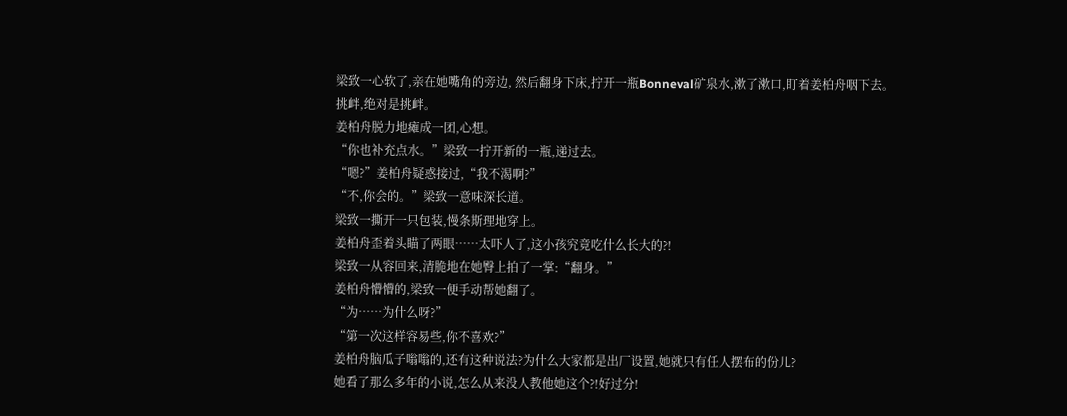梁致一心软了,亲在她嘴角的旁边, 然后翻身下床,拧开一瓶Bonneval矿泉水,漱了漱口,盯着姜柏舟咽下去。
挑衅,绝对是挑衅。
姜柏舟脱力地瘫成一团,心想。
“你也补充点水。”梁致一拧开新的一瓶,递过去。
“嗯?”姜柏舟疑惑接过,“我不渴啊?”
“不,你会的。”梁致一意味深长道。
梁致一撕开一只包装,慢条斯理地穿上。
姜柏舟歪着头瞄了两眼……太吓人了,这小孩究竟吃什么长大的?!
梁致一从容回来,清脆地在她臀上拍了一掌:“翻身。”
姜柏舟懵懵的,梁致一便手动帮她翻了。
“为……为什么呀?”
“第一次这样容易些,你不喜欢?”
姜柏舟脑瓜子嗡嗡的,还有这种说法?为什么大家都是出厂设置,她就只有任人摆布的份儿?
她看了那么多年的小说,怎么从来没人教他她这个?!好过分!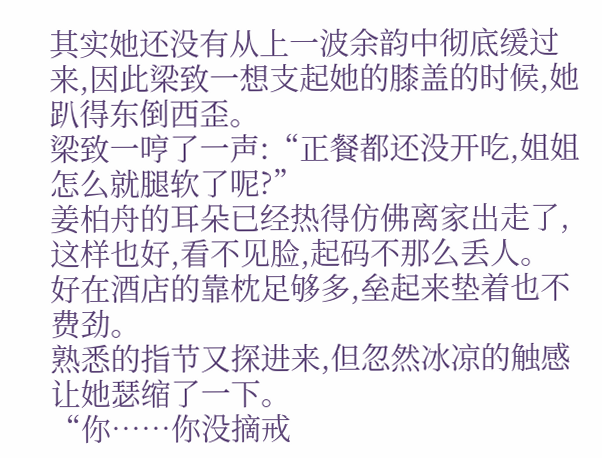其实她还没有从上一波余韵中彻底缓过来,因此梁致一想支起她的膝盖的时候,她趴得东倒西歪。
梁致一哼了一声:“正餐都还没开吃,姐姐怎么就腿软了呢?”
姜柏舟的耳朵已经热得仿佛离家出走了,这样也好,看不见脸,起码不那么丢人。
好在酒店的靠枕足够多,垒起来垫着也不费劲。
熟悉的指节又探进来,但忽然冰凉的触感让她瑟缩了一下。
“你……你没摘戒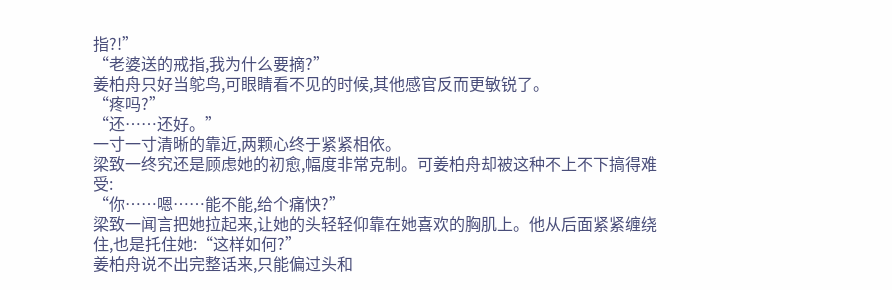指?!”
“老婆送的戒指,我为什么要摘?”
姜柏舟只好当鸵鸟,可眼睛看不见的时候,其他感官反而更敏锐了。
“疼吗?”
“还……还好。”
一寸一寸清晰的靠近,两颗心终于紧紧相依。
梁致一终究还是顾虑她的初愈,幅度非常克制。可姜柏舟却被这种不上不下搞得难受:
“你……嗯……能不能,给个痛快?”
梁致一闻言把她拉起来,让她的头轻轻仰靠在她喜欢的胸肌上。他从后面紧紧缠绕住,也是托住她:“这样如何?”
姜柏舟说不出完整话来,只能偏过头和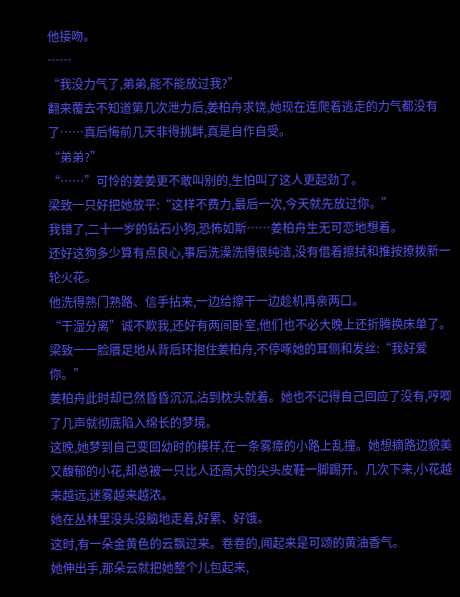他接吻。
……
“我没力气了,弟弟,能不能放过我?”
翻来覆去不知道第几次泄力后,姜柏舟求饶,她现在连爬着逃走的力气都没有了……真后悔前几天非得挑衅,真是自作自受。
“弟弟?”
“……”可怜的姜姜更不敢叫别的,生怕叫了这人更起劲了。
梁致一只好把她放平:“这样不费力,最后一次,今天就先放过你。”
我错了,二十一岁的钻石小狗,恐怖如斯……姜柏舟生无可恋地想着。
还好这狗多少算有点良心,事后洗澡洗得很纯洁,没有借着擦拭和推按撩拨新一轮火花。
他洗得熟门熟路、信手拈来,一边给擦干一边趁机再亲两口。
“干湿分离”诚不欺我,还好有两间卧室,他们也不必大晚上还折腾换床单了。
梁致一一脸餍足地从背后环抱住姜柏舟,不停啄她的耳侧和发丝:“我好爱你。”
姜柏舟此时却已然昏昏沉沉,沾到枕头就着。她也不记得自己回应了没有,哼唧了几声就彻底陷入绵长的梦境。
这晚,她梦到自己变回幼时的模样,在一条雾瘴的小路上乱撞。她想摘路边貌美又馥郁的小花,却总被一只比人还高大的尖头皮鞋一脚踢开。几次下来,小花越来越远,迷雾越来越浓。
她在丛林里没头没脑地走着,好累、好饿。
这时,有一朵金黄色的云飘过来。卷卷的,闻起来是可颂的黄油香气。
她伸出手,那朵云就把她整个儿包起来,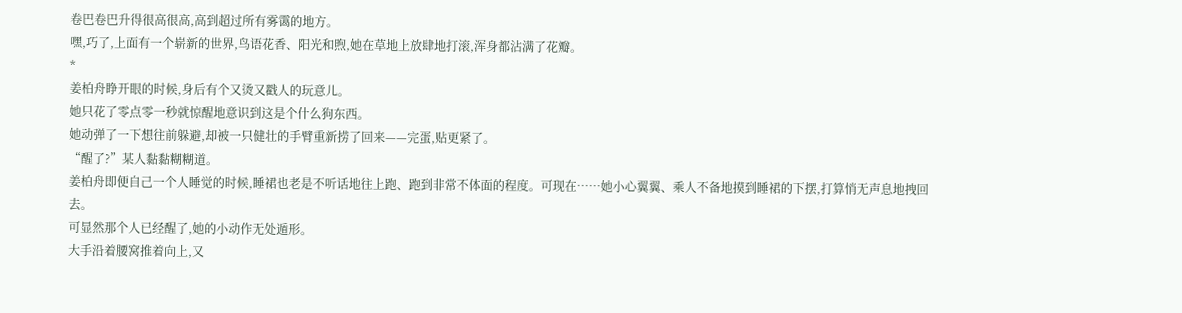卷巴卷巴升得很高很高,高到超过所有雾霭的地方。
嘿,巧了,上面有一个崭新的世界,鸟语花香、阳光和煦,她在草地上放肆地打滚,浑身都沾满了花瓣。
*
姜柏舟睁开眼的时候,身后有个又烫又戳人的玩意儿。
她只花了零点零一秒就惊醒地意识到这是个什么狗东西。
她动弹了一下想往前躲避,却被一只健壮的手臂重新捞了回来——完蛋,贴更紧了。
“醒了?”某人黏黏糊糊道。
姜柏舟即便自己一个人睡觉的时候,睡裙也老是不听话地往上跑、跑到非常不体面的程度。可现在……她小心翼翼、乘人不备地摸到睡裙的下摆,打算悄无声息地拽回去。
可显然那个人已经醒了,她的小动作无处遁形。
大手沿着腰窝推着向上,又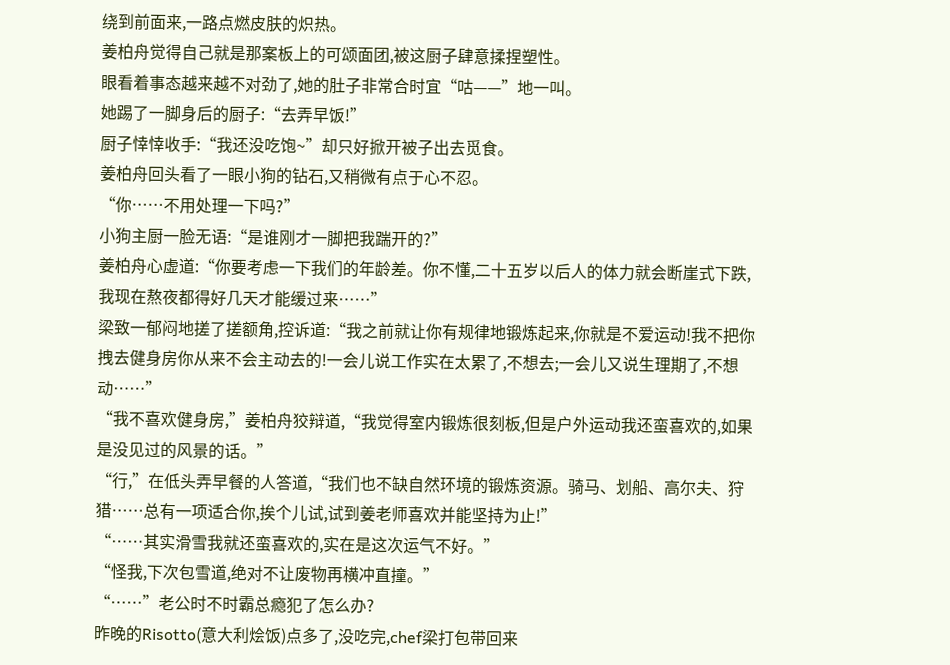绕到前面来,一路点燃皮肤的炽热。
姜柏舟觉得自己就是那案板上的可颂面团,被这厨子肆意揉捏塑性。
眼看着事态越来越不对劲了,她的肚子非常合时宜“咕——”地一叫。
她踢了一脚身后的厨子:“去弄早饭!”
厨子悻悻收手:“我还没吃饱~”却只好掀开被子出去觅食。
姜柏舟回头看了一眼小狗的钻石,又稍微有点于心不忍。
“你……不用处理一下吗?”
小狗主厨一脸无语:“是谁刚才一脚把我踹开的?”
姜柏舟心虚道:“你要考虑一下我们的年龄差。你不懂,二十五岁以后人的体力就会断崖式下跌,我现在熬夜都得好几天才能缓过来……”
梁致一郁闷地搓了搓额角,控诉道:“我之前就让你有规律地锻炼起来,你就是不爱运动!我不把你拽去健身房你从来不会主动去的!一会儿说工作实在太累了,不想去;一会儿又说生理期了,不想动……”
“我不喜欢健身房,”姜柏舟狡辩道,“我觉得室内锻炼很刻板,但是户外运动我还蛮喜欢的,如果是没见过的风景的话。”
“行,”在低头弄早餐的人答道,“我们也不缺自然环境的锻炼资源。骑马、划船、高尔夫、狩猎……总有一项适合你,挨个儿试,试到姜老师喜欢并能坚持为止!”
“……其实滑雪我就还蛮喜欢的,实在是这次运气不好。”
“怪我,下次包雪道,绝对不让废物再横冲直撞。”
“……”老公时不时霸总瘾犯了怎么办?
昨晚的Risotto(意大利烩饭)点多了,没吃完,chef梁打包带回来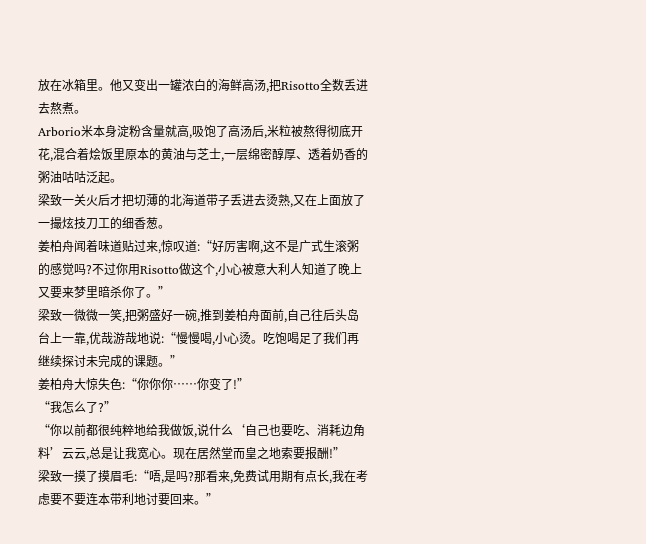放在冰箱里。他又变出一罐浓白的海鲜高汤,把Risotto全数丢进去熬煮。
Arborio米本身淀粉含量就高,吸饱了高汤后,米粒被熬得彻底开花,混合着烩饭里原本的黄油与芝士,一层绵密醇厚、透着奶香的粥油咕咕泛起。
梁致一关火后才把切薄的北海道带子丢进去烫熟,又在上面放了一撮炫技刀工的细香葱。
姜柏舟闻着味道贴过来,惊叹道:“好厉害啊,这不是广式生滚粥的感觉吗?不过你用Risotto做这个,小心被意大利人知道了晚上又要来梦里暗杀你了。”
梁致一微微一笑,把粥盛好一碗,推到姜柏舟面前,自己往后头岛台上一靠,优哉游哉地说:“慢慢喝,小心烫。吃饱喝足了我们再继续探讨未完成的课题。”
姜柏舟大惊失色:“你你你……你变了!”
“我怎么了?”
“你以前都很纯粹地给我做饭,说什么‘自己也要吃、消耗边角料’云云,总是让我宽心。现在居然堂而皇之地索要报酬!”
梁致一摸了摸眉毛:“唔,是吗?那看来,免费试用期有点长,我在考虑要不要连本带利地讨要回来。”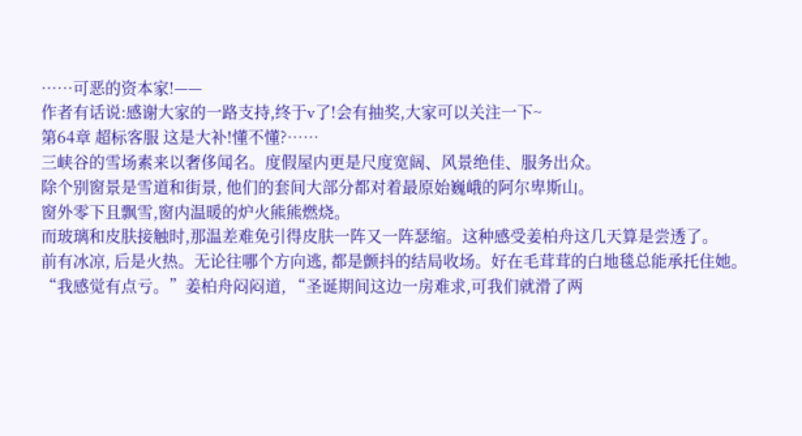……可恶的资本家!——
作者有话说:感谢大家的一路支持,终于v了!会有抽奖,大家可以关注一下~
第64章 超标客服 这是大补!懂不懂?……
三峡谷的雪场素来以奢侈闻名。度假屋内更是尺度宽阔、风景绝佳、服务出众。
除个别窗景是雪道和街景, 他们的套间大部分都对着最原始巍峨的阿尔卑斯山。
窗外零下且飘雪,窗内温暖的炉火熊熊燃烧。
而玻璃和皮肤接触时,那温差难免引得皮肤一阵又一阵瑟缩。这种感受姜柏舟这几天算是尝透了。
前有冰凉, 后是火热。无论往哪个方向逃, 都是颤抖的结局收场。好在毛茸茸的白地毯总能承托住她。
“我感觉有点亏。”姜柏舟闷闷道, “圣诞期间这边一房难求,可我们就滑了两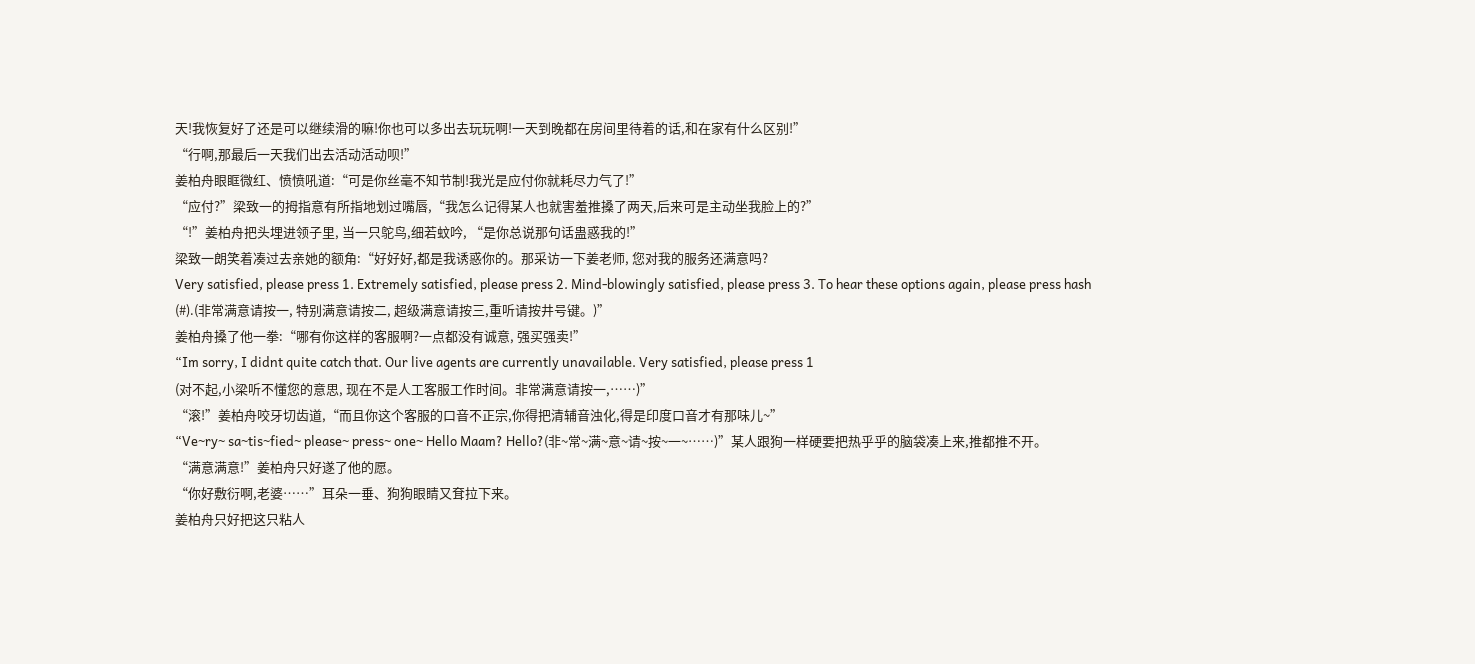天!我恢复好了还是可以继续滑的嘛!你也可以多出去玩玩啊!一天到晚都在房间里待着的话,和在家有什么区别!”
“行啊,那最后一天我们出去活动活动呗!”
姜柏舟眼眶微红、愤愤吼道:“可是你丝毫不知节制!我光是应付你就耗尽力气了!”
“应付?”梁致一的拇指意有所指地划过嘴唇,“我怎么记得某人也就害羞推搡了两天,后来可是主动坐我脸上的?”
“!”姜柏舟把头埋进领子里, 当一只鸵鸟,细若蚊吟, “是你总说那句话蛊惑我的!”
梁致一朗笑着凑过去亲她的额角:“好好好,都是我诱惑你的。那采访一下姜老师, 您对我的服务还满意吗?
Very satisfied, please press 1. Extremely satisfied, please press 2. Mind-blowingly satisfied, please press 3. To hear these options again, please press hash (#).(非常满意请按一, 特别满意请按二, 超级满意请按三,重听请按井号键。)”
姜柏舟搡了他一拳:“哪有你这样的客服啊?一点都没有诚意, 强买强卖!”
“Im sorry, I didnt quite catch that. Our live agents are currently unavailable. Very satisfied, please press 1
(对不起,小梁听不懂您的意思, 现在不是人工客服工作时间。非常满意请按一,……)”
“滚!”姜柏舟咬牙切齿道,“而且你这个客服的口音不正宗,你得把清辅音浊化,得是印度口音才有那味儿~”
“Ve~ry~ sa~tis~fied~ please~ press~ one~ Hello Maam? Hello?(非~常~满~意~请~按~一~……)”某人跟狗一样硬要把热乎乎的脑袋凑上来,推都推不开。
“满意满意!”姜柏舟只好遂了他的愿。
“你好敷衍啊,老婆……”耳朵一垂、狗狗眼睛又耷拉下来。
姜柏舟只好把这只粘人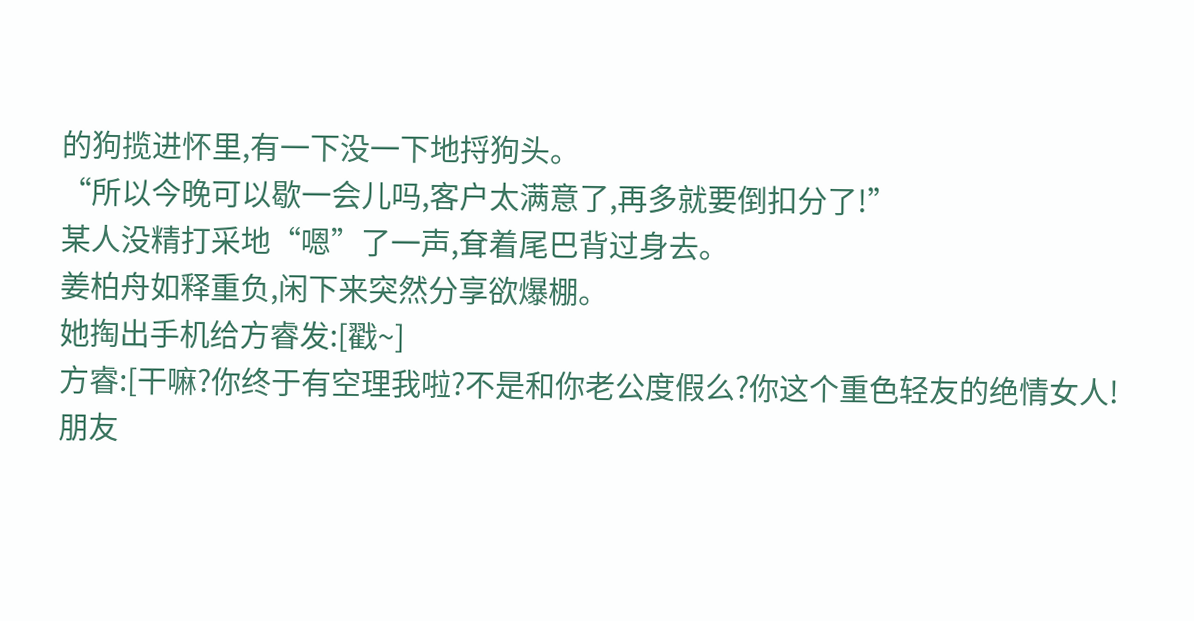的狗揽进怀里,有一下没一下地捋狗头。
“所以今晚可以歇一会儿吗,客户太满意了,再多就要倒扣分了!”
某人没精打采地“嗯”了一声,耷着尾巴背过身去。
姜柏舟如释重负,闲下来突然分享欲爆棚。
她掏出手机给方睿发:[戳~]
方睿:[干嘛?你终于有空理我啦?不是和你老公度假么?你这个重色轻友的绝情女人!朋友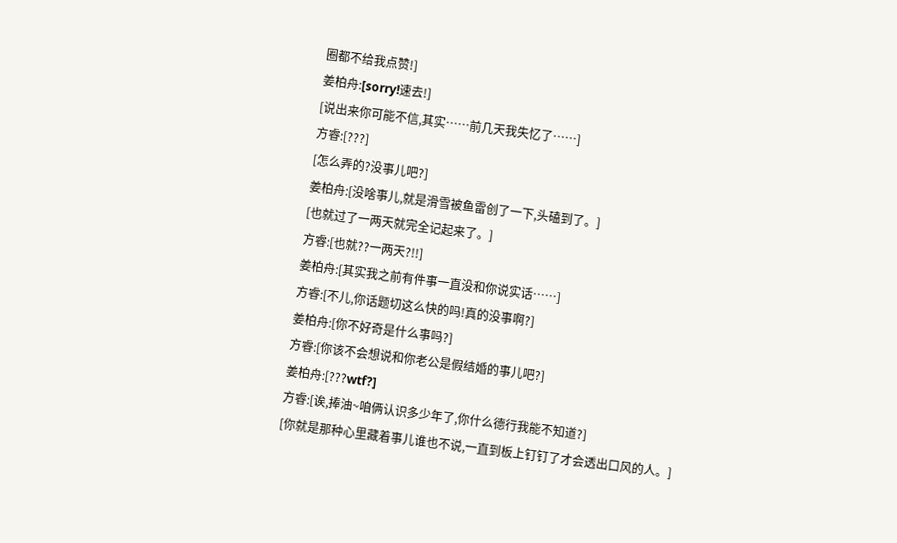圈都不给我点赞!]
姜柏舟:[sorry!速去!]
[说出来你可能不信,其实……前几天我失忆了……]
方睿:[???]
[怎么弄的?没事儿吧?]
姜柏舟:[没啥事儿,就是滑雪被鱼雷创了一下,头磕到了。]
[也就过了一两天就完全记起来了。]
方睿:[也就??一两天?!!]
姜柏舟:[其实我之前有件事一直没和你说实话……]
方睿:[不儿,你话题切这么快的吗!真的没事啊?]
姜柏舟:[你不好奇是什么事吗?]
方睿:[你该不会想说和你老公是假结婚的事儿吧?]
姜柏舟:[???wtf?]
方睿:[诶,捧油~咱俩认识多少年了,你什么德行我能不知道?]
[你就是那种心里藏着事儿谁也不说,一直到板上钉钉了才会透出口风的人。]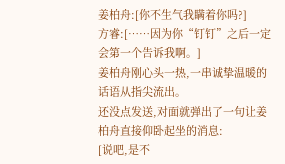姜柏舟:[你不生气我瞒着你吗?]
方睿:[……因为你“钉钉”之后一定会第一个告诉我啊。]
姜柏舟刚心头一热,一串诚挚温暖的话语从指尖流出。
还没点发送,对面就弹出了一句让姜柏舟直接仰卧起坐的消息:
[说吧,是不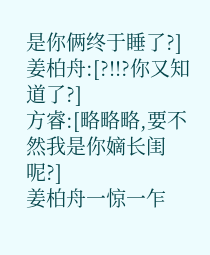是你俩终于睡了?]
姜柏舟:[?!!?你又知道了?]
方睿:[略略略,要不然我是你嫡长闺呢?]
姜柏舟一惊一乍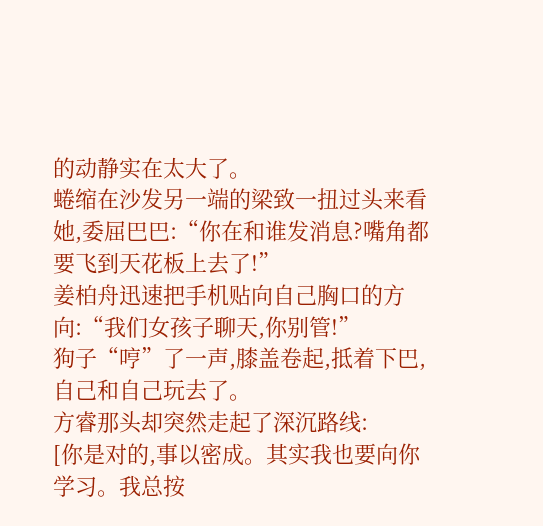的动静实在太大了。
蜷缩在沙发另一端的梁致一扭过头来看她,委屈巴巴:“你在和谁发消息?嘴角都要飞到天花板上去了!”
姜柏舟迅速把手机贴向自己胸口的方向:“我们女孩子聊天,你别管!”
狗子“哼”了一声,膝盖卷起,抵着下巴,自己和自己玩去了。
方睿那头却突然走起了深沉路线:
[你是对的,事以密成。其实我也要向你学习。我总按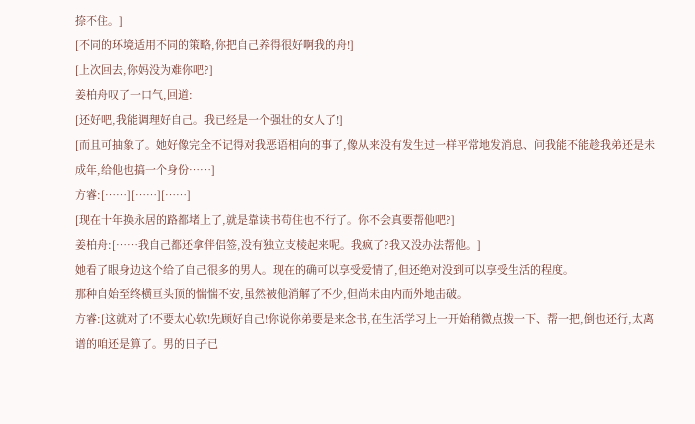捺不住。]
[不同的环境适用不同的策略,你把自己养得很好啊我的舟!]
[上次回去,你妈没为难你吧?]
姜柏舟叹了一口气,回道:
[还好吧,我能调理好自己。我已经是一个强壮的女人了!]
[而且可抽象了。她好像完全不记得对我恶语相向的事了,像从来没有发生过一样平常地发消息、问我能不能趁我弟还是未成年,给他也搞一个身份……]
方睿:[……][……][……]
[现在十年换永居的路都堵上了,就是靠读书苟住也不行了。你不会真要帮他吧?]
姜柏舟:[……我自己都还拿伴侣签,没有独立支棱起来呢。我疯了?我又没办法帮他。]
她看了眼身边这个给了自己很多的男人。现在的确可以享受爱情了,但还绝对没到可以享受生活的程度。
那种自始至终横亘头顶的惴惴不安,虽然被他消解了不少,但尚未由内而外地击破。
方睿:[这就对了!不要太心软!先顾好自己!你说你弟要是来念书,在生活学习上一开始稍微点拨一下、帮一把,倒也还行,太离谱的咱还是算了。男的日子已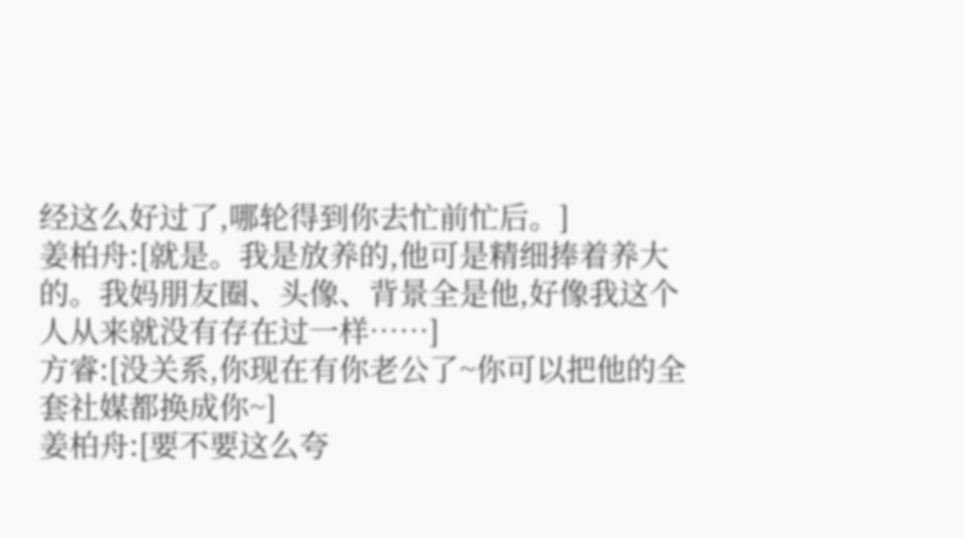经这么好过了,哪轮得到你去忙前忙后。]
姜柏舟:[就是。我是放养的,他可是精细捧着养大的。我妈朋友圈、头像、背景全是他,好像我这个人从来就没有存在过一样……]
方睿:[没关系,你现在有你老公了~你可以把他的全套社媒都换成你~]
姜柏舟:[要不要这么夸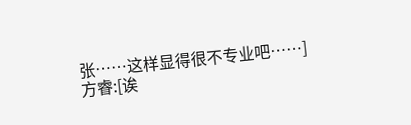张……这样显得很不专业吧……]
方睿:[诶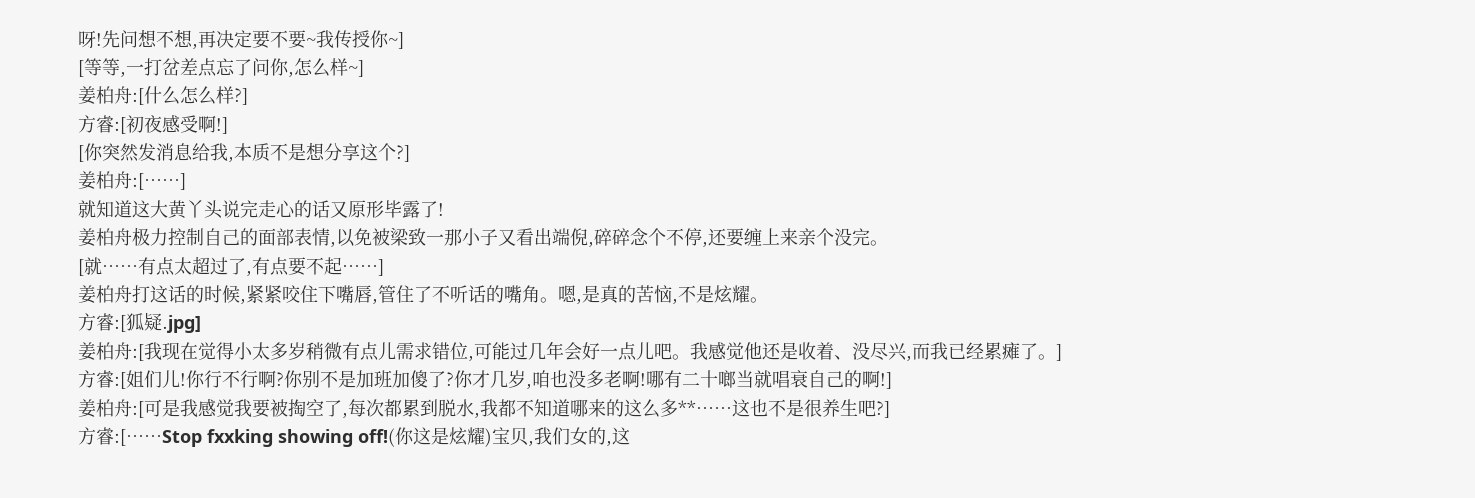呀!先问想不想,再决定要不要~我传授你~]
[等等,一打岔差点忘了问你,怎么样~]
姜柏舟:[什么怎么样?]
方睿:[初夜感受啊!]
[你突然发消息给我,本质不是想分享这个?]
姜柏舟:[……]
就知道这大黄丫头说完走心的话又原形毕露了!
姜柏舟极力控制自己的面部表情,以免被梁致一那小子又看出端倪,碎碎念个不停,还要缠上来亲个没完。
[就……有点太超过了,有点要不起……]
姜柏舟打这话的时候,紧紧咬住下嘴唇,管住了不听话的嘴角。嗯,是真的苦恼,不是炫耀。
方睿:[狐疑.jpg]
姜柏舟:[我现在觉得小太多岁稍微有点儿需求错位,可能过几年会好一点儿吧。我感觉他还是收着、没尽兴,而我已经累瘫了。]
方睿:[姐们儿!你行不行啊?你别不是加班加傻了?你才几岁,咱也没多老啊!哪有二十啷当就唱衰自己的啊!]
姜柏舟:[可是我感觉我要被掏空了,每次都累到脱水,我都不知道哪来的这么多**……这也不是很养生吧?]
方睿:[……Stop fxxking showing off!(你这是炫耀)宝贝,我们女的,这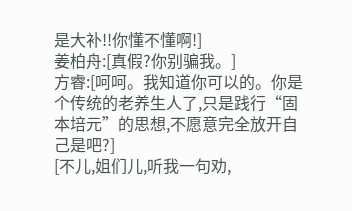是大补!!你懂不懂啊!]
姜柏舟:[真假?你别骗我。]
方睿:[呵呵。我知道你可以的。你是个传统的老养生人了,只是践行“固本培元”的思想,不愿意完全放开自己是吧?]
[不儿,姐们儿,听我一句劝,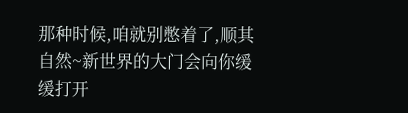那种时候,咱就别憋着了,顺其自然~新世界的大门会向你缓缓打开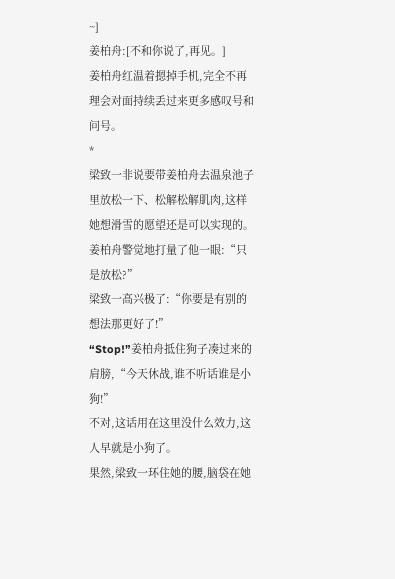~]
姜柏舟:[不和你说了,再见。]
姜柏舟红温着摁掉手机,完全不再理会对面持续丢过来更多感叹号和问号。
*
梁致一非说要带姜柏舟去温泉池子里放松一下、松解松解肌肉,这样她想滑雪的愿望还是可以实现的。
姜柏舟警觉地打量了他一眼:“只是放松?”
梁致一高兴极了:“你要是有别的想法那更好了!”
“Stop!”姜柏舟抵住狗子凑过来的肩膀,“今天休战,谁不听话谁是小狗!”
不对,这话用在这里没什么效力,这人早就是小狗了。
果然,梁致一环住她的腰,脑袋在她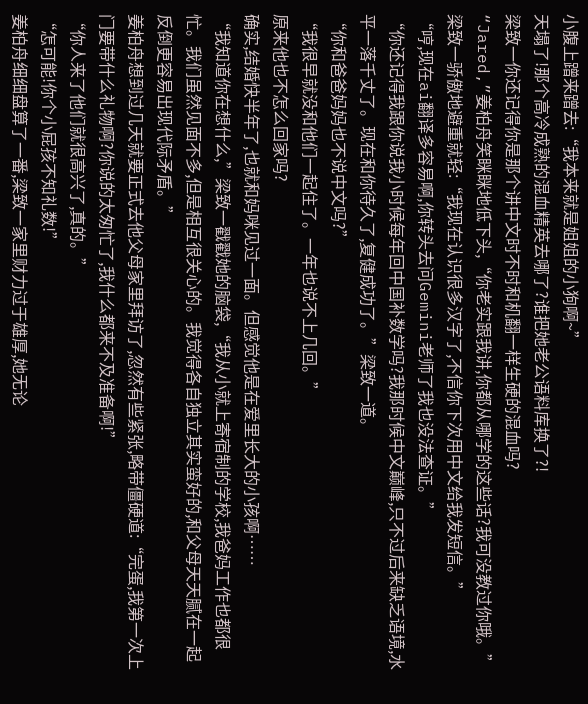小腹上蹭来蹭去:“我本来就是姐姐的小狗啊~”
天塌了!那个高冷成熟的混血精英去哪了?谁把她老公语料库换了?!
梁致一你还记得你是那个讲中文时不时和机翻一样生硬的混血吗?
“Jared,”姜柏舟笑眯眯地低下头,“你老实跟我讲,你都从哪学的这些话?我可没教过你哦。”
梁致一骄傲地避重就轻:“我现在认识很多汉字了,不信你下次用中文给我发短信。”
“哼,现在ai翻译多容易啊,你转头去问Gemini老师了我也没法查证。”
“你还记得我跟你说我小时候每年回中国补数学吗?我那时候中文巅峰,只不过后来缺乏语境,水平一落千丈了。现在和你待久了,复健成功了。”梁致一道。
“你和爸爸妈妈也不说中文吗?”
“我很早就没和他们一起住了。一年也说不上几回。”
原来他也不怎么回家吗?
确实,结婚快半年了,也就和妈咪见过一面。但感觉他是在爱里长大的小孩啊……
“我知道你在想什么,”梁致一戳戳她的脑袋,“我从小就上寄宿制的学校,我爸妈工作也都很忙。我们虽然见面不多,但是相互很关心的。我觉得各自独立其实蛮好的,和父母天天腻在一起反倒更容易出现代际矛盾。”
姜柏舟想到过几天就要正式去他父母家里拜访了,忽然有些紧张,略带僵硬道:“完蛋,我第一次上门要带什么礼物啊?你说的太匆忙了,我什么都来不及准备啊!”
“你人来了他们就很高兴了,真的。”
“怎可能!你个小屁孩不知礼数!”
姜柏舟细细盘算了一番,梁致一家里财力过于雄厚,她无论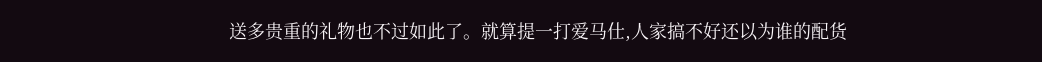送多贵重的礼物也不过如此了。就算提一打爱马仕,人家搞不好还以为谁的配货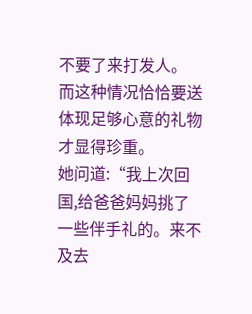不要了来打发人。
而这种情况恰恰要送体现足够心意的礼物才显得珍重。
她问道:“我上次回国,给爸爸妈妈挑了一些伴手礼的。来不及去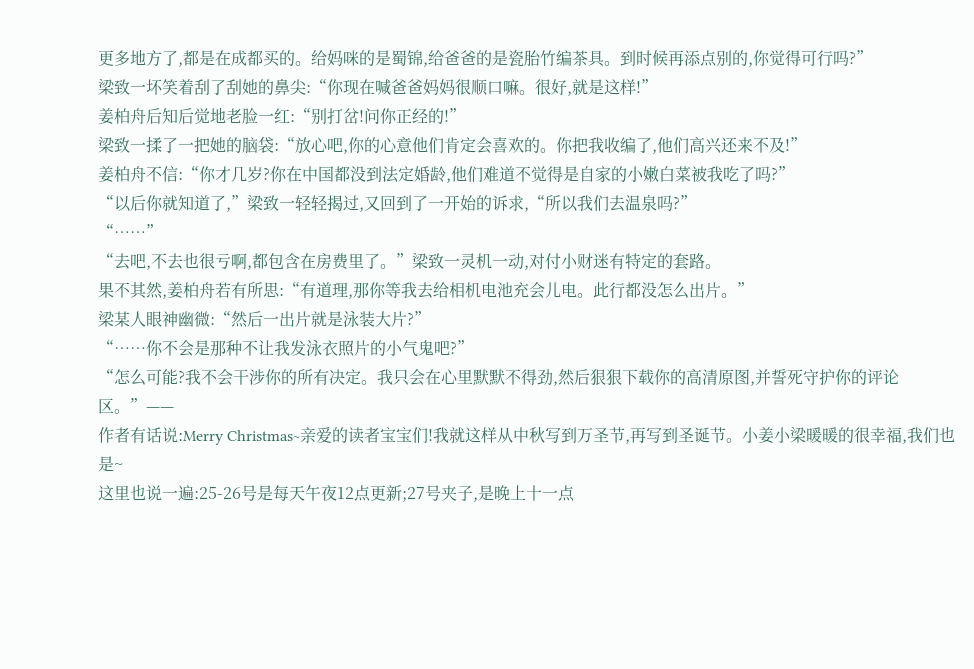更多地方了,都是在成都买的。给妈咪的是蜀锦,给爸爸的是瓷胎竹编茶具。到时候再添点别的,你觉得可行吗?”
梁致一坏笑着刮了刮她的鼻尖:“你现在喊爸爸妈妈很顺口嘛。很好,就是这样!”
姜柏舟后知后觉地老脸一红:“别打岔!问你正经的!”
梁致一揉了一把她的脑袋:“放心吧,你的心意他们肯定会喜欢的。你把我收编了,他们高兴还来不及!”
姜柏舟不信:“你才几岁?你在中国都没到法定婚龄,他们难道不觉得是自家的小嫩白菜被我吃了吗?”
“以后你就知道了,”梁致一轻轻揭过,又回到了一开始的诉求,“所以我们去温泉吗?”
“……”
“去吧,不去也很亏啊,都包含在房费里了。”梁致一灵机一动,对付小财迷有特定的套路。
果不其然,姜柏舟若有所思:“有道理,那你等我去给相机电池充会儿电。此行都没怎么出片。”
梁某人眼神幽微:“然后一出片就是泳装大片?”
“……你不会是那种不让我发泳衣照片的小气鬼吧?”
“怎么可能?我不会干涉你的所有决定。我只会在心里默默不得劲,然后狠狠下载你的高清原图,并誓死守护你的评论区。”——
作者有话说:Merry Christmas~亲爱的读者宝宝们!我就这样从中秋写到万圣节,再写到圣诞节。小姜小梁暖暖的很幸福,我们也是~
这里也说一遍:25-26号是每天午夜12点更新;27号夹子,是晚上十一点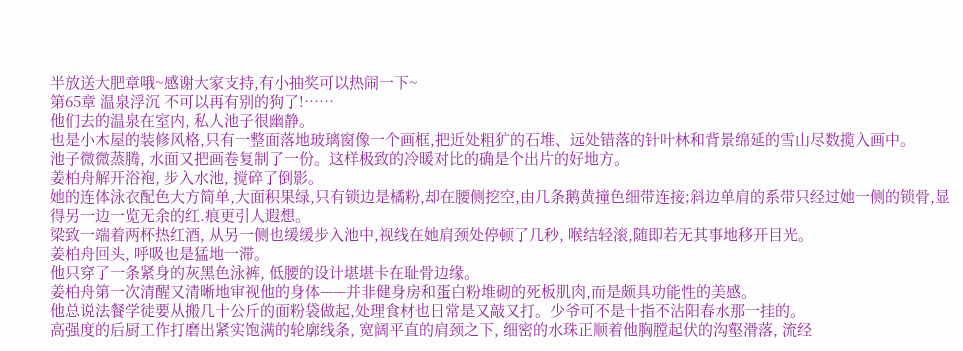半放送大肥章哦~感谢大家支持,有小抽奖可以热闹一下~
第65章 温泉浮沉 不可以再有别的狗了!……
他们去的温泉在室内, 私人池子很幽静。
也是小木屋的装修风格,只有一整面落地玻璃窗像一个画框,把近处粗犷的石堆、远处错落的针叶林和背景绵延的雪山尽数揽入画中。
池子微微蒸腾, 水面又把画卷复制了一份。这样极致的冷暖对比的确是个出片的好地方。
姜柏舟解开浴袍, 步入水池, 搅碎了倒影。
她的连体泳衣配色大方简单,大面积果绿,只有锁边是橘粉,却在腰侧挖空,由几条鹅黄撞色细带连接;斜边单肩的系带只经过她一侧的锁骨,显得另一边一览无余的红.痕更引人遐想。
梁致一端着两杯热红酒, 从另一侧也缓缓步入池中,视线在她肩颈处停顿了几秒, 喉结轻滚,随即若无其事地移开目光。
姜柏舟回头, 呼吸也是猛地一滞。
他只穿了一条紧身的灰黑色泳裤, 低腰的设计堪堪卡在耻骨边缘。
姜柏舟第一次清醒又清晰地审视他的身体——并非健身房和蛋白粉堆砌的死板肌肉,而是颇具功能性的美感。
他总说法餐学徒要从搬几十公斤的面粉袋做起,处理食材也日常是又敲又打。少爷可不是十指不沾阳春水那一挂的。
高强度的后厨工作打磨出紧实饱满的轮廓线条, 宽阔平直的肩颈之下, 细密的水珠正顺着他胸膛起伏的沟壑滑落, 流经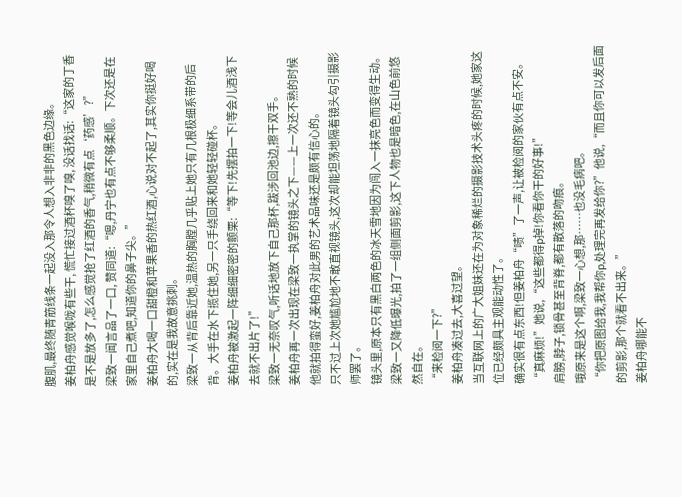腹肌,最终随青筋线条一起没入那令人想入非非的黑色边缘。
姜柏舟感觉喉咙有些干, 慌忙接过酒杯嗅了嗅, 没话找话:“这家的丁香是不是放多了,怎么感觉抢了红酒的香气,稍微有点‘药感’?”
梁致一闻言品了一口, 赞同道:“嗯,丹宁也有点不够柔顺。下次还是在家里自己煮吧,知道你的鼻子尖。”
姜柏舟大喝一口甜橙和苹果香的热红酒,心说对不起了,其实你挺好喝的,实在是我故意挑刺。
梁致一从背后靠近她,温热的胸膛几乎贴上她只有几根极细系带的后背。大手在水下揽住她,另一只手绕回来和她轻轻碰杯。
姜柏舟被激起一阵细细密密的颤栗:“等下!先摆拍一下!等会儿酒浅下去就不出片了!”
梁致一无奈叹气,听话地放下自己那杯,跋涉回池边,擦干双手。
姜柏舟再一次出现在梁致一执掌的镜头之下——上一次还不熟的时候他就拍得蛮好,姜柏舟对此男的艺术品味还是颇有信心的。
只不过上次她尴尬地不敢直视镜头,这次却能坦荡地隔着镜头勾引摄影师罢了。
镜头里,原本只有黑白两色的冰天雪地因为闯入一抹亮色而变得生动。
梁致一又降低曝光,拍了一组侧面剪影,这下人物也是暗色,在山色前悠然自在。
“来检阅一下?”
姜柏舟凑过去,大喜过望。
当互联网上的广大姐妹还在为对象稀烂的摄影技术头疼的时候,她家这位已经颇具主观能动性了。
确实很有点东西!但姜柏舟“啧”了一声,让被检阅的家伙有点不安。
“真麻烦!”她说,“这些都得p掉!你看你干的好事!”
肩膀,脖子,锁骨甚至背脊,都有散落的吻痕。
哦原来是这个啊,梁致一心想,那……也没毛病吧。
“你把原图给我,我帮你p,处理完再发给你?”他说,“而且你可以发后面的剪影,那个就看不出来。”
姜柏舟哪能不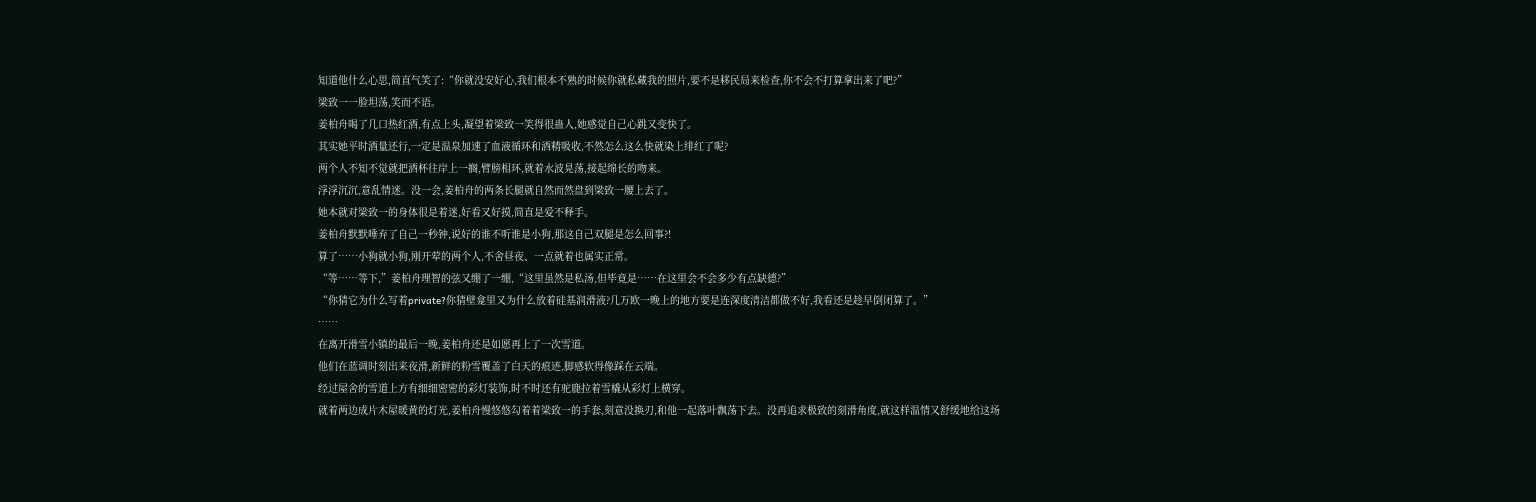知道他什么心思,简直气笑了:“你就没安好心,我们根本不熟的时候你就私藏我的照片,要不是移民局来检查,你不会不打算拿出来了吧?”
梁致一一脸坦荡,笑而不语。
姜柏舟喝了几口热红酒,有点上头,凝望着梁致一笑得很蛊人,她感觉自己心跳又变快了。
其实她平时酒量还行,一定是温泉加速了血液循环和酒精吸收,不然怎么这么快就染上绯红了呢?
两个人不知不觉就把酒杯往岸上一搁,臂膀相环,就着水波晃荡,接起绵长的吻来。
浮浮沉沉,意乱情迷。没一会,姜柏舟的两条长腿就自然而然盘到梁致一腰上去了。
她本就对梁致一的身体很是着迷,好看又好摸,简直是爱不释手。
姜柏舟默默唾弃了自己一秒钟,说好的谁不听谁是小狗,那这自己双腿是怎么回事?!
算了……小狗就小狗,刚开荤的两个人,不舍昼夜、一点就着也属实正常。
“等……等下,”姜柏舟理智的弦又绷了一绷,“这里虽然是私汤,但毕竟是……在这里会不会多少有点缺德?”
“你猜它为什么写着private?你猜壁龛里又为什么放着硅基润滑液?几万欧一晚上的地方要是连深度清洁都做不好,我看还是趁早倒闭算了。”
……
在离开滑雪小镇的最后一晚,姜柏舟还是如愿再上了一次雪道。
他们在蓝调时刻出来夜滑,新鲜的粉雪覆盖了白天的痕迹,脚感软得像踩在云端。
经过屋舍的雪道上方有细细密密的彩灯装饰,时不时还有驼鹿拉着雪橇从彩灯上横穿。
就着两边成片木屋暖黄的灯光,姜柏舟慢悠悠勾着着梁致一的手套,刻意没换刃,和他一起落叶飘荡下去。没再追求极致的刻滑角度,就这样温情又舒缓地给这场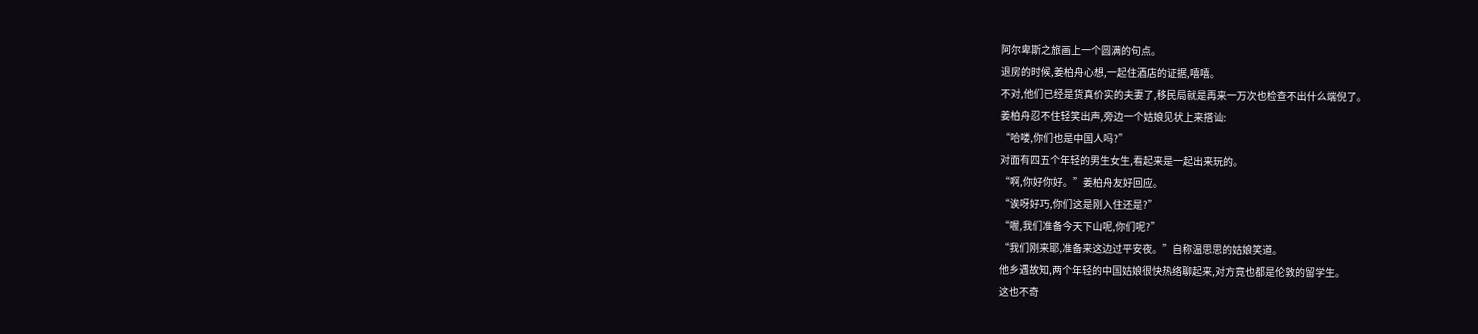阿尔卑斯之旅画上一个圆满的句点。
退房的时候,姜柏舟心想,一起住酒店的证据,嘻嘻。
不对,他们已经是货真价实的夫妻了,移民局就是再来一万次也检查不出什么端倪了。
姜柏舟忍不住轻笑出声,旁边一个姑娘见状上来搭讪:
“哈喽,你们也是中国人吗?”
对面有四五个年轻的男生女生,看起来是一起出来玩的。
“啊,你好你好。”姜柏舟友好回应。
“诶呀好巧,你们这是刚入住还是?”
“喔,我们准备今天下山呢,你们呢?”
“我们刚来耶,准备来这边过平安夜。”自称温思思的姑娘笑道。
他乡遇故知,两个年轻的中国姑娘很快热络聊起来,对方竟也都是伦敦的留学生。
这也不奇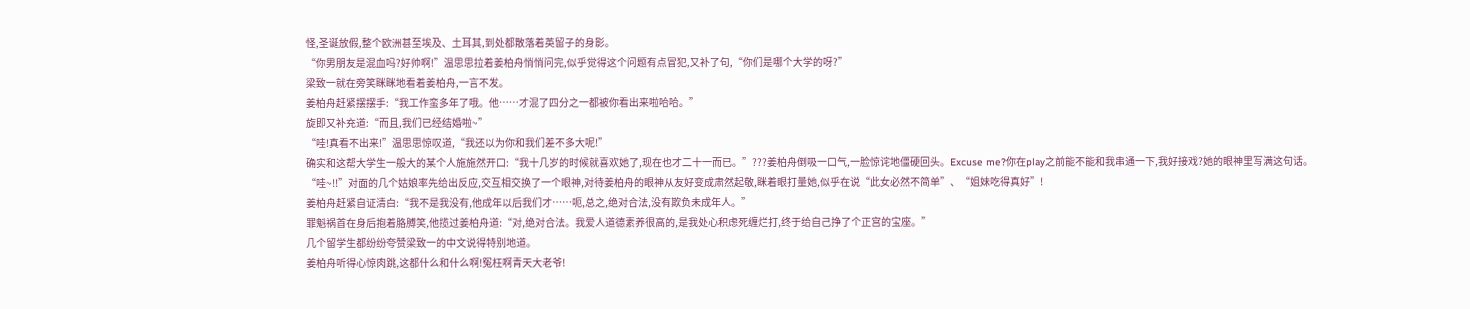怪,圣诞放假,整个欧洲甚至埃及、土耳其,到处都散落着英留子的身影。
“你男朋友是混血吗?好帅啊!”温思思拉着姜柏舟悄悄问完,似乎觉得这个问题有点冒犯,又补了句,“你们是哪个大学的呀?”
梁致一就在旁笑眯眯地看着姜柏舟,一言不发。
姜柏舟赶紧摆摆手:“我工作蛮多年了哦。他……才混了四分之一都被你看出来啦哈哈。”
旋即又补充道:“而且,我们已经结婚啦~”
“哇!真看不出来!”温思思惊叹道,“我还以为你和我们差不多大呢!”
确实和这帮大学生一般大的某个人施施然开口:“我十几岁的时候就喜欢她了,现在也才二十一而已。”???姜柏舟倒吸一口气,一脸惊诧地僵硬回头。Excuse me?你在play之前能不能和我串通一下,我好接戏?她的眼神里写满这句话。
“哇~!!”对面的几个姑娘率先给出反应,交互相交换了一个眼神,对待姜柏舟的眼神从友好变成肃然起敬,眯着眼打量她,似乎在说“此女必然不简单”、“姐妹吃得真好”!
姜柏舟赶紧自证清白:“我不是我没有,他成年以后我们才……呃,总之,绝对合法,没有欺负未成年人。”
罪魁祸首在身后抱着胳膊笑,他揽过姜柏舟道:“对,绝对合法。我爱人道德素养很高的,是我处心积虑死缠烂打,终于给自己挣了个正宫的宝座。”
几个留学生都纷纷夸赞梁致一的中文说得特别地道。
姜柏舟听得心惊肉跳,这都什么和什么啊!冤枉啊青天大老爷!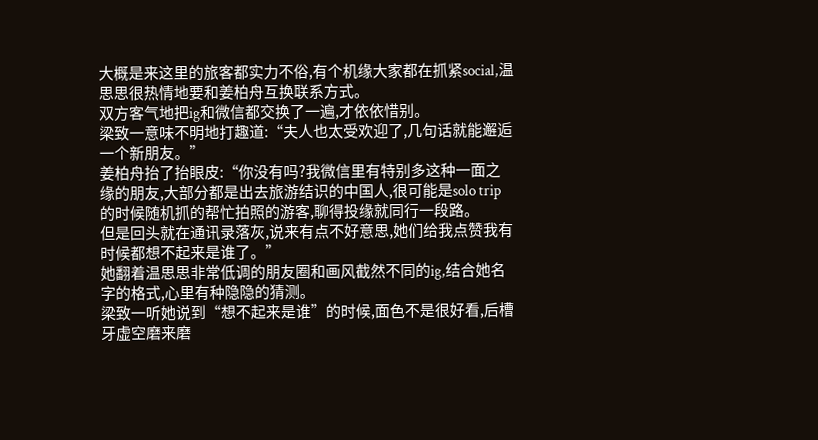大概是来这里的旅客都实力不俗,有个机缘大家都在抓紧social,温思思很热情地要和姜柏舟互换联系方式。
双方客气地把ig和微信都交换了一遍,才依依惜别。
梁致一意味不明地打趣道:“夫人也太受欢迎了,几句话就能邂逅一个新朋友。”
姜柏舟抬了抬眼皮:“你没有吗?我微信里有特别多这种一面之缘的朋友,大部分都是出去旅游结识的中国人,很可能是solo trip的时候随机抓的帮忙拍照的游客,聊得投缘就同行一段路。
但是回头就在通讯录落灰,说来有点不好意思,她们给我点赞我有时候都想不起来是谁了。”
她翻着温思思非常低调的朋友圈和画风截然不同的ig,结合她名字的格式,心里有种隐隐的猜测。
梁致一听她说到“想不起来是谁”的时候,面色不是很好看,后槽牙虚空磨来磨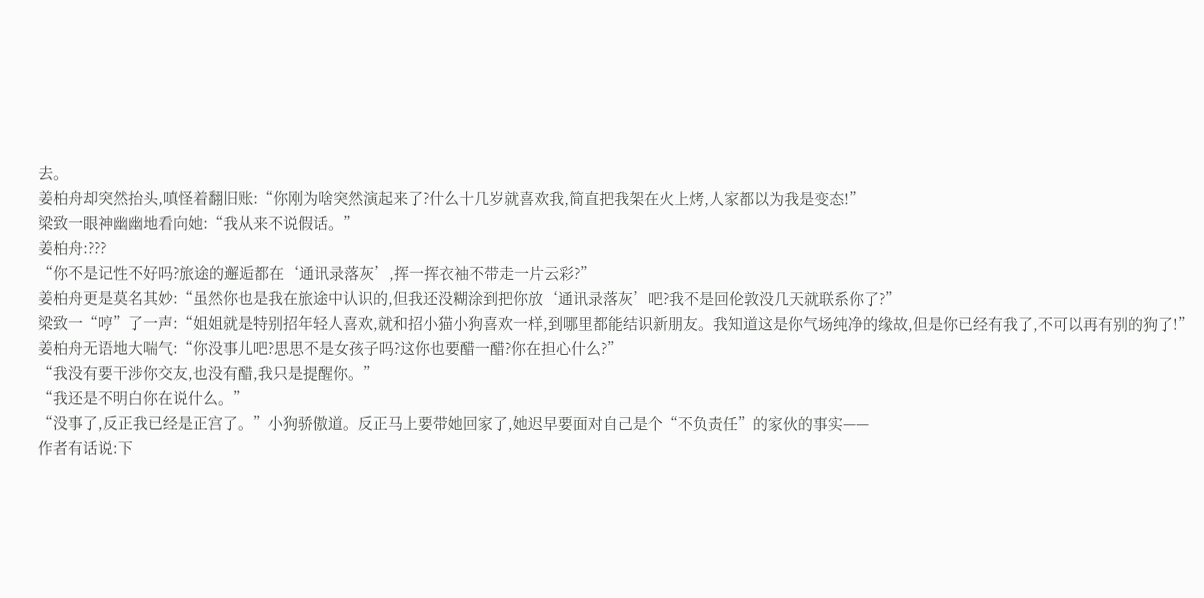去。
姜柏舟却突然抬头,嗔怪着翻旧账:“你刚为啥突然演起来了?什么十几岁就喜欢我,简直把我架在火上烤,人家都以为我是变态!”
梁致一眼神幽幽地看向她:“我从来不说假话。”
姜柏舟:???
“你不是记性不好吗?旅途的邂逅都在‘通讯录落灰’,挥一挥衣袖不带走一片云彩?”
姜柏舟更是莫名其妙:“虽然你也是我在旅途中认识的,但我还没糊涂到把你放‘通讯录落灰’吧?我不是回伦敦没几天就联系你了?”
梁致一“哼”了一声:“姐姐就是特别招年轻人喜欢,就和招小猫小狗喜欢一样,到哪里都能结识新朋友。我知道这是你气场纯净的缘故,但是你已经有我了,不可以再有别的狗了!”
姜柏舟无语地大喘气:“你没事儿吧?思思不是女孩子吗?这你也要醋一醋?你在担心什么?”
“我没有要干涉你交友,也没有醋,我只是提醒你。”
“我还是不明白你在说什么。”
“没事了,反正我已经是正宫了。”小狗骄傲道。反正马上要带她回家了,她迟早要面对自己是个“不负责任”的家伙的事实——
作者有话说:下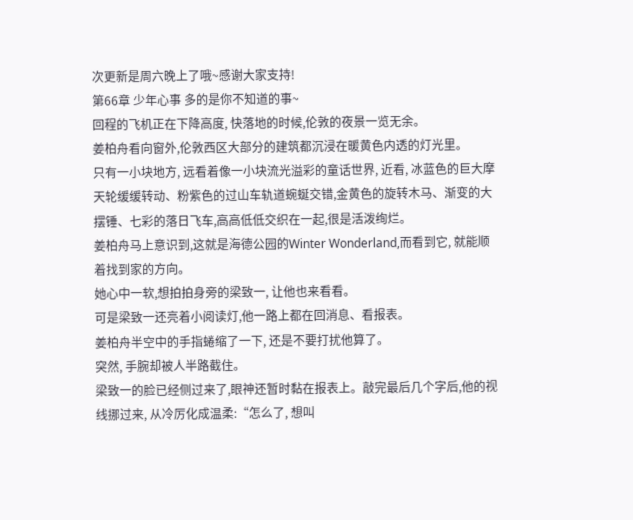次更新是周六晚上了哦~感谢大家支持!
第66章 少年心事 多的是你不知道的事~
回程的飞机正在下降高度, 快落地的时候,伦敦的夜景一览无余。
姜柏舟看向窗外,伦敦西区大部分的建筑都沉浸在暖黄色内透的灯光里。
只有一小块地方, 远看着像一小块流光溢彩的童话世界, 近看, 冰蓝色的巨大摩天轮缓缓转动、粉紫色的过山车轨道蜿蜒交错,金黄色的旋转木马、渐变的大摆锤、七彩的落日飞车,高高低低交织在一起,很是活泼绚烂。
姜柏舟马上意识到,这就是海德公园的Winter Wonderland,而看到它, 就能顺着找到家的方向。
她心中一软,想拍拍身旁的梁致一, 让他也来看看。
可是梁致一还亮着小阅读灯,他一路上都在回消息、看报表。
姜柏舟半空中的手指蜷缩了一下, 还是不要打扰他算了。
突然, 手腕却被人半路截住。
梁致一的脸已经侧过来了,眼神还暂时黏在报表上。敲完最后几个字后,他的视线挪过来, 从冷厉化成温柔:“怎么了, 想叫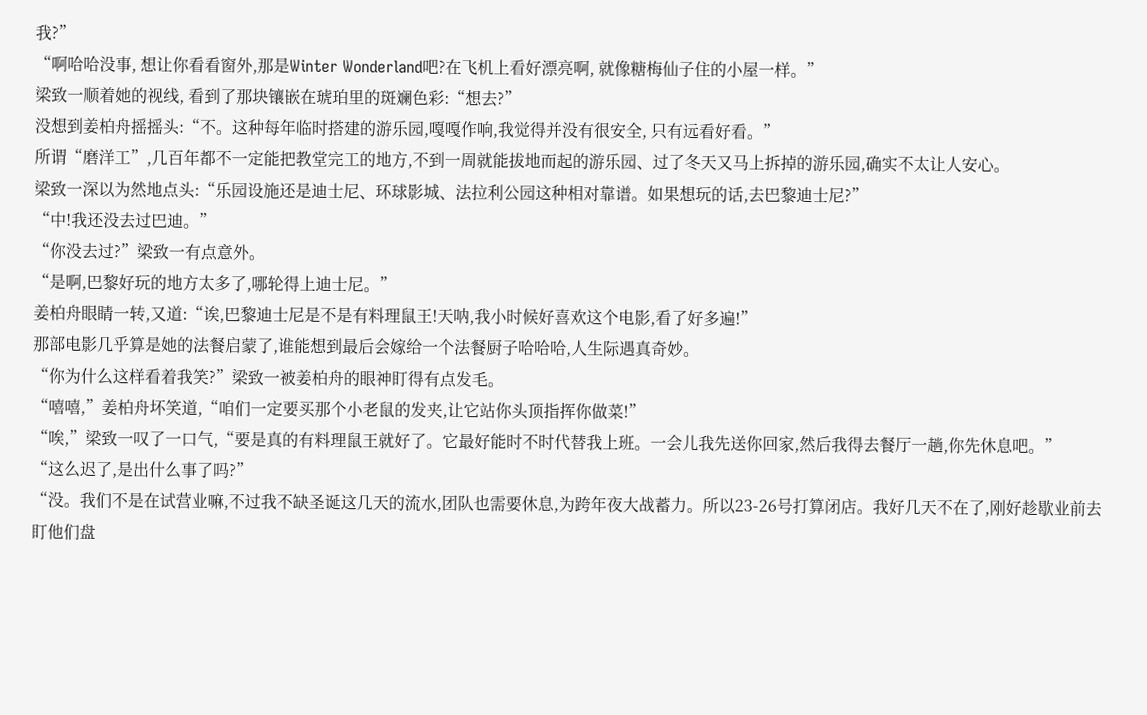我?”
“啊哈哈没事, 想让你看看窗外,那是Winter Wonderland吧?在飞机上看好漂亮啊, 就像糖梅仙子住的小屋一样。”
梁致一顺着她的视线, 看到了那块镶嵌在琥珀里的斑斓色彩:“想去?”
没想到姜柏舟摇摇头:“不。这种每年临时搭建的游乐园,嘎嘎作响,我觉得并没有很安全, 只有远看好看。”
所谓“磨洋工”,几百年都不一定能把教堂完工的地方,不到一周就能拔地而起的游乐园、过了冬天又马上拆掉的游乐园,确实不太让人安心。
梁致一深以为然地点头:“乐园设施还是迪士尼、环球影城、法拉利公园这种相对靠谱。如果想玩的话,去巴黎迪士尼?”
“中!我还没去过巴迪。”
“你没去过?”梁致一有点意外。
“是啊,巴黎好玩的地方太多了,哪轮得上迪士尼。”
姜柏舟眼睛一转,又道:“诶,巴黎迪士尼是不是有料理鼠王!天呐,我小时候好喜欢这个电影,看了好多遍!”
那部电影几乎算是她的法餐启蒙了,谁能想到最后会嫁给一个法餐厨子哈哈哈,人生际遇真奇妙。
“你为什么这样看着我笑?”梁致一被姜柏舟的眼神盯得有点发毛。
“嘻嘻,”姜柏舟坏笑道,“咱们一定要买那个小老鼠的发夹,让它站你头顶指挥你做菜!”
“唉,”梁致一叹了一口气,“要是真的有料理鼠王就好了。它最好能时不时代替我上班。一会儿我先送你回家,然后我得去餐厅一趟,你先休息吧。”
“这么迟了,是出什么事了吗?”
“没。我们不是在试营业嘛,不过我不缺圣诞这几天的流水,团队也需要休息,为跨年夜大战蓄力。所以23-26号打算闭店。我好几天不在了,刚好趁歇业前去盯他们盘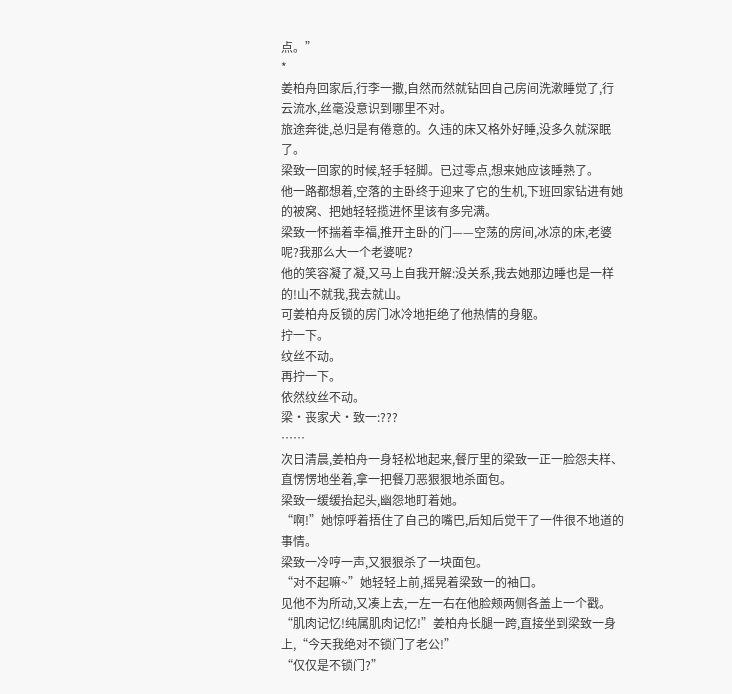点。”
*
姜柏舟回家后,行李一撒,自然而然就钻回自己房间洗漱睡觉了,行云流水,丝毫没意识到哪里不对。
旅途奔徙,总归是有倦意的。久违的床又格外好睡,没多久就深眠了。
梁致一回家的时候,轻手轻脚。已过零点,想来她应该睡熟了。
他一路都想着,空落的主卧终于迎来了它的生机,下班回家钻进有她的被窝、把她轻轻揽进怀里该有多完满。
梁致一怀揣着幸福,推开主卧的门——空荡的房间,冰凉的床,老婆呢?我那么大一个老婆呢?
他的笑容凝了凝,又马上自我开解:没关系,我去她那边睡也是一样的!山不就我,我去就山。
可姜柏舟反锁的房门冰冷地拒绝了他热情的身躯。
拧一下。
纹丝不动。
再拧一下。
依然纹丝不动。
梁·丧家犬·致一:???
……
次日清晨,姜柏舟一身轻松地起来,餐厅里的梁致一正一脸怨夫样、直愣愣地坐着,拿一把餐刀恶狠狠地杀面包。
梁致一缓缓抬起头,幽怨地盯着她。
“啊!”她惊呼着捂住了自己的嘴巴,后知后觉干了一件很不地道的事情。
梁致一冷哼一声,又狠狠杀了一块面包。
“对不起嘛~”她轻轻上前,摇晃着梁致一的袖口。
见他不为所动,又凑上去,一左一右在他脸颊两侧各盖上一个戳。
“肌肉记忆!纯属肌肉记忆!”姜柏舟长腿一跨,直接坐到梁致一身上,“今天我绝对不锁门了老公!”
“仅仅是不锁门?”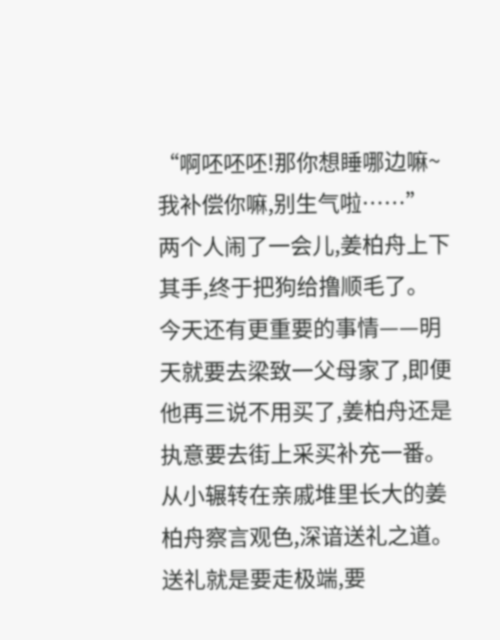“啊呸呸呸!那你想睡哪边嘛~我补偿你嘛,别生气啦……”
两个人闹了一会儿,姜柏舟上下其手,终于把狗给撸顺毛了。
今天还有更重要的事情——明天就要去梁致一父母家了,即便他再三说不用买了,姜柏舟还是执意要去街上采买补充一番。
从小辗转在亲戚堆里长大的姜柏舟察言观色,深谙送礼之道。
送礼就是要走极端,要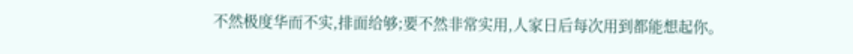不然极度华而不实,排面给够;要不然非常实用,人家日后每次用到都能想起你。